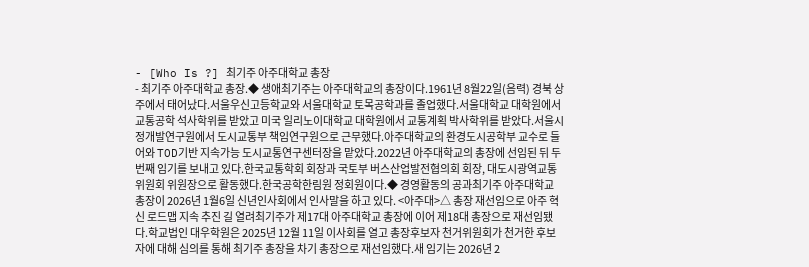- [Who Is ?] 최기주 아주대학교 총장
- 최기주 아주대학교 총장.◆ 생애최기주는 아주대학교의 총장이다.1961년 8월22일(음력) 경북 상주에서 태어났다.서울우신고등학교와 서울대학교 토목공학과를 졸업했다.서울대학교 대학원에서 교통공학 석사학위를 받았고 미국 일리노이대학교 대학원에서 교통계획 박사학위를 받았다.서울시정개발연구원에서 도시교통부 책임연구원으로 근무했다.아주대학교의 환경도시공학부 교수로 들어와 TOD기반 지속가능 도시교통연구센터장을 맡았다.2022년 아주대학교의 총장에 선임된 뒤 두 번째 임기를 보내고 있다.한국교통학회 회장과 국토부 버스산업발전협의회 회장, 대도시광역교통위원회 위원장으로 활동했다.한국공학한림원 정회원이다.◆ 경영활동의 공과최기주 아주대학교 총장이 2026년 1월6일 신년인사회에서 인사말을 하고 있다. <아주대>△ 총장 재선임으로 아주 혁신 로드맵 지속 추진 길 열려최기주가 제17대 아주대학교 총장에 이어 제18대 총장으로 재선임됐다.학교법인 대우학원은 2025년 12월 11일 이사회를 열고 총장후보자 천거위원회가 천거한 후보자에 대해 심의를 통해 최기주 총장을 차기 총장으로 재선임했다.새 임기는 2026년 2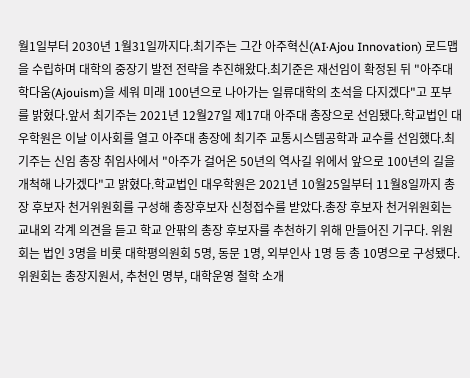월1일부터 2030년 1월31일까지다.최기주는 그간 아주혁신(AI·Ajou Innovation) 로드맵을 수립하며 대학의 중장기 발전 전략을 추진해왔다.최기준은 재선임이 확정된 뒤 "아주대학다움(Ajouism)을 세워 미래 100년으로 나아가는 일류대학의 초석을 다지겠다"고 포부를 밝혔다.앞서 최기주는 2021년 12월27일 제17대 아주대 총장으로 선임됐다.학교법인 대우학원은 이날 이사회를 열고 아주대 총장에 최기주 교통시스템공학과 교수를 선임했다.최기주는 신임 총장 취임사에서 "아주가 걸어온 50년의 역사길 위에서 앞으로 100년의 길을 개척해 나가겠다"고 밝혔다.학교법인 대우학원은 2021년 10월25일부터 11월8일까지 총장 후보자 천거위원회를 구성해 총장후보자 신청접수를 받았다.총장 후보자 천거위원회는 교내외 각계 의견을 듣고 학교 안팎의 총장 후보자를 추천하기 위해 만들어진 기구다. 위원회는 법인 3명을 비롯 대학평의원회 5명, 동문 1명, 외부인사 1명 등 총 10명으로 구성됐다.위원회는 총장지원서, 추천인 명부, 대학운영 철학 소개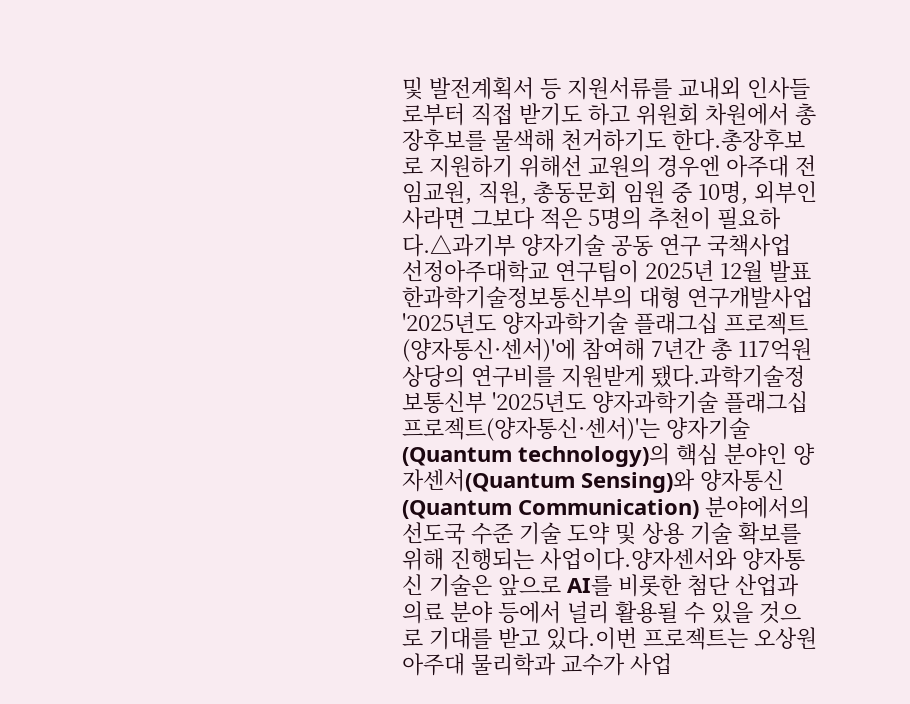및 발전계획서 등 지원서류를 교내외 인사들로부터 직접 받기도 하고 위원회 차원에서 총장후보를 물색해 천거하기도 한다.총장후보로 지원하기 위해선 교원의 경우엔 아주대 전임교원, 직원, 총동문회 임원 중 10명, 외부인사라면 그보다 적은 5명의 추천이 필요하다.△과기부 양자기술 공동 연구 국책사업 선정아주대학교 연구팀이 2025년 12월 발표한과학기술정보통신부의 대형 연구개발사업 '2025년도 양자과학기술 플래그십 프로젝트(양자통신·센서)'에 참여해 7년간 총 117억원 상당의 연구비를 지원받게 됐다.과학기술정보통신부 '2025년도 양자과학기술 플래그십 프로젝트(양자통신·센서)'는 양자기술(Quantum technology)의 핵심 분야인 양자센서(Quantum Sensing)와 양자통신(Quantum Communication) 분야에서의 선도국 수준 기술 도약 및 상용 기술 확보를 위해 진행되는 사업이다.양자센서와 양자통신 기술은 앞으로 AI를 비롯한 첨단 산업과 의료 분야 등에서 널리 활용될 수 있을 것으로 기대를 받고 있다.이번 프로젝트는 오상원 아주대 물리학과 교수가 사업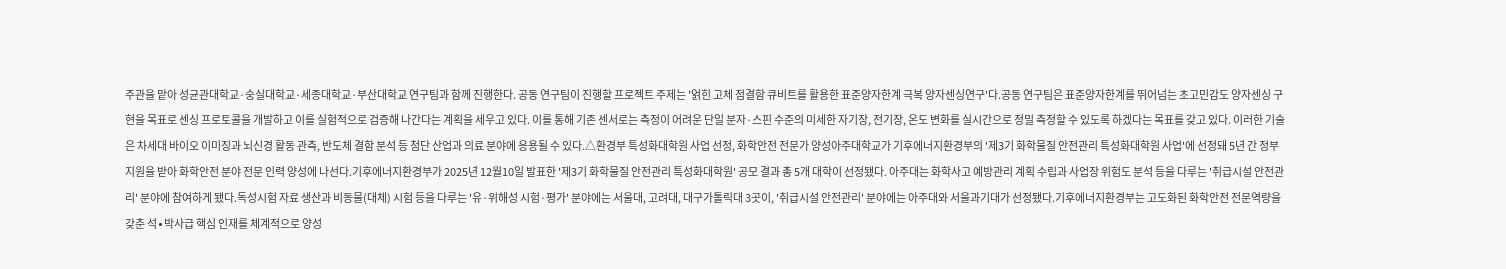주관을 맡아 성균관대학교·숭실대학교·세종대학교·부산대학교 연구팀과 함께 진행한다. 공동 연구팀이 진행할 프로젝트 주제는 '얽힌 고체 점결함 큐비트를 활용한 표준양자한계 극복 양자센싱연구'다.공동 연구팀은 표준양자한계를 뛰어넘는 초고민감도 양자센싱 구현을 목표로 센싱 프로토콜을 개발하고 이를 실험적으로 검증해 나간다는 계획을 세우고 있다. 이를 통해 기존 센서로는 측정이 어려운 단일 분자·스핀 수준의 미세한 자기장, 전기장, 온도 변화를 실시간으로 정밀 측정할 수 있도록 하겠다는 목표를 갖고 있다. 이러한 기술은 차세대 바이오 이미징과 뇌신경 활동 관측, 반도체 결함 분석 등 첨단 산업과 의료 분야에 응용될 수 있다.△환경부 특성화대학원 사업 선정, 화학안전 전문가 양성아주대학교가 기후에너지환경부의 '제3기 화학물질 안전관리 특성화대학원 사업'에 선정돼 5년 간 정부 지원을 받아 화학안전 분야 전문 인력 양성에 나선다.기후에너지환경부가 2025년 12월10일 발표한 '제3기 화학물질 안전관리 특성화대학원' 공모 결과 총 5개 대학이 선정됐다. 아주대는 화학사고 예방관리 계획 수립과 사업장 위험도 분석 등을 다루는 '취급시설 안전관리' 분야에 참여하게 됐다.독성시험 자료 생산과 비동물(대체) 시험 등을 다루는 '유·위해성 시험·평가' 분야에는 서울대, 고려대, 대구가톨릭대 3곳이, '취급시설 안전관리' 분야에는 아주대와 서울과기대가 선정됐다.기후에너지환경부는 고도화된 화학안전 전문역량을 갖춘 석∙박사급 핵심 인재를 체계적으로 양성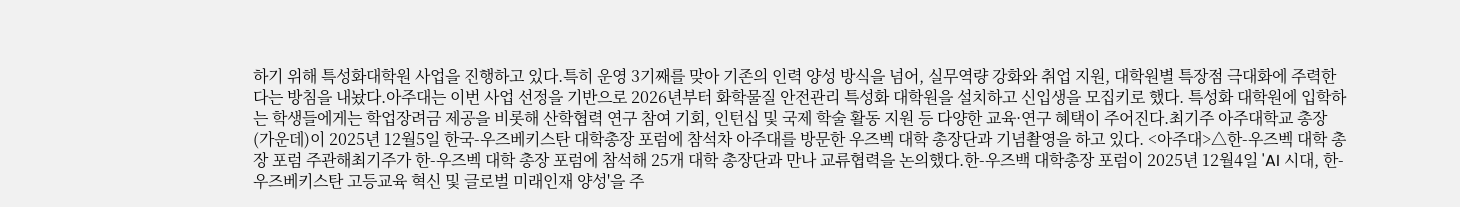하기 위해 특성화대학원 사업을 진행하고 있다.특히 운영 3기째를 맞아 기존의 인력 양성 방식을 넘어, 실무역량 강화와 취업 지원, 대학원별 특장점 극대화에 주력한다는 방침을 내놨다.아주대는 이번 사업 선정을 기반으로 2026년부터 화학물질 안전관리 특성화 대학원을 설치하고 신입생을 모집키로 했다. 특성화 대학원에 입학하는 학생들에게는 학업장려금 제공을 비롯해 산학협력 연구 참여 기회, 인턴십 및 국제 학술 활동 지원 등 다양한 교육·연구 혜택이 주어진다.최기주 아주대학교 총장(가운데)이 2025년 12월5일 한국-우즈베키스탄 대학총장 포럼에 참석차 아주대를 방문한 우즈벡 대학 총장단과 기념촬영을 하고 있다. <아주대>△한-우즈벡 대학 총장 포럼 주관해최기주가 한-우즈벡 대학 총장 포럼에 참석해 25개 대학 총장단과 만나 교류협력을 논의했다.한-우즈백 대학총장 포럼이 2025년 12월4일 'AI 시대, 한-우즈베키스탄 고등교육 혁신 및 글로벌 미래인재 양성'을 주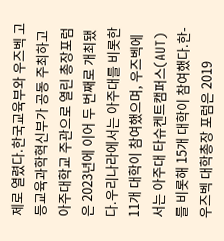제로 열렸다.한국교육부와 우즈벡 고등교육과학혁신부가 공동 주최하고아주대학교 주관으로 열린 총장포럼은 2023년에 이어 두 번째로 개최됐다.우리나라에서는 아주대를 비롯한 11개 대학이 참여했으며, 우즈벡에서는 아주대 타슈켄트캠퍼스(AUT)를 비롯해 15개 대학이 참여했다.한-우즈벡 대학총장 포럼은 2019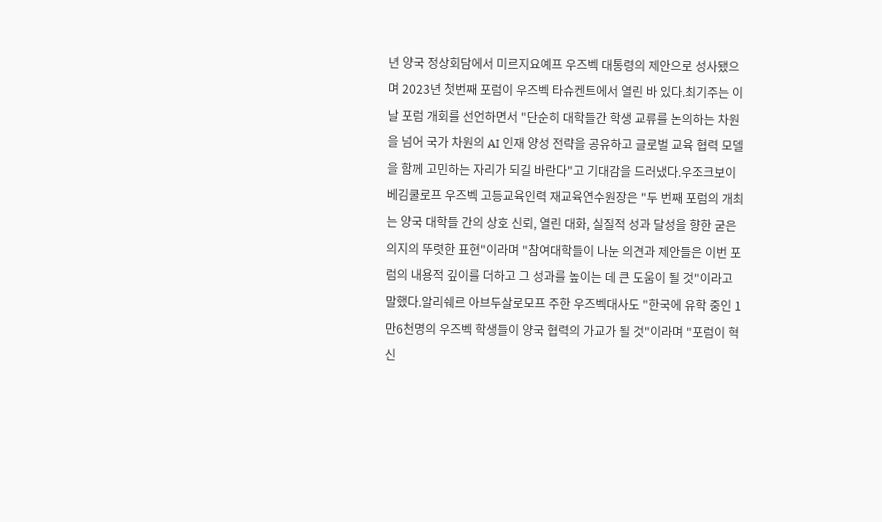년 양국 정상회담에서 미르지요예프 우즈벡 대통령의 제안으로 성사됐으며 2023년 첫번째 포럼이 우즈벡 타슈켄트에서 열린 바 있다.최기주는 이날 포럼 개회를 선언하면서 "단순히 대학들간 학생 교류를 논의하는 차원을 넘어 국가 차원의 AI 인재 양성 전략을 공유하고 글로벌 교육 협력 모델을 함께 고민하는 자리가 되길 바란다"고 기대감을 드러냈다.우조크보이 베김쿨로프 우즈벡 고등교육인력 재교육연수원장은 "두 번째 포럼의 개최는 양국 대학들 간의 상호 신뢰, 열린 대화, 실질적 성과 달성을 향한 굳은 의지의 뚜렷한 표현"이라며 "참여대학들이 나눈 의견과 제안들은 이번 포럼의 내용적 깊이를 더하고 그 성과를 높이는 데 큰 도움이 될 것"이라고 말했다.알리쉐르 아브두살로모프 주한 우즈벡대사도 "한국에 유학 중인 1만6천명의 우즈벡 학생들이 양국 협력의 가교가 될 것"이라며 "포럼이 혁신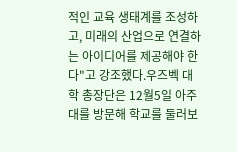적인 교육 생태계를 조성하고, 미래의 산업으로 연결하는 아이디어를 제공해야 한다"고 강조했다.우즈벡 대학 총장단은 12월5일 아주대를 방문해 학교를 둘러보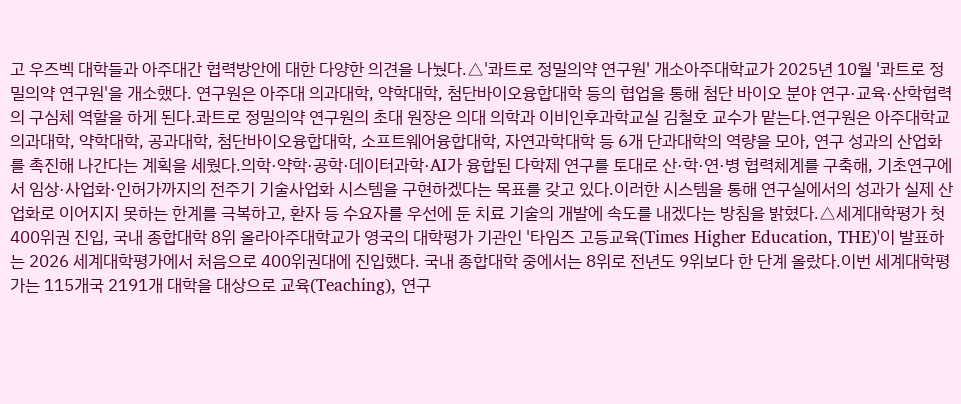고 우즈벡 대학들과 아주대간 협력방안에 대한 다양한 의견을 나눴다.△'콰트로 정밀의약 연구원' 개소아주대학교가 2025년 10월 '콰트로 정밀의약 연구원'을 개소했다. 연구원은 아주대 의과대학, 약학대학, 첨단바이오융합대학 등의 협업을 통해 첨단 바이오 분야 연구·교육·산학협력의 구심체 역할을 하게 된다.콰트로 정밀의약 연구원의 초대 원장은 의대 의학과 이비인후과학교실 김철호 교수가 맡는다.연구원은 아주대학교 의과대학, 약학대학, 공과대학, 첨단바이오융합대학, 소프트웨어융합대학, 자연과학대학 등 6개 단과대학의 역량을 모아, 연구 성과의 산업화를 촉진해 나간다는 계획을 세웠다.의학·약학·공학·데이터과학·AI가 융합된 다학제 연구를 토대로 산·학·연·병 협력체계를 구축해, 기초연구에서 임상·사업화·인허가까지의 전주기 기술사업화 시스템을 구현하겠다는 목표를 갖고 있다.이러한 시스템을 통해 연구실에서의 성과가 실제 산업화로 이어지지 못하는 한계를 극복하고, 환자 등 수요자를 우선에 둔 치료 기술의 개발에 속도를 내겠다는 방침을 밝혔다.△세계대학평가 첫 400위권 진입, 국내 종합대학 8위 올라아주대학교가 영국의 대학평가 기관인 '타임즈 고등교육(Times Higher Education, THE)'이 발표하는 2026 세계대학평가에서 처음으로 400위권대에 진입했다. 국내 종합대학 중에서는 8위로 전년도 9위보다 한 단계 올랐다.이번 세계대학평가는 115개국 2191개 대학을 대상으로 교육(Teaching), 연구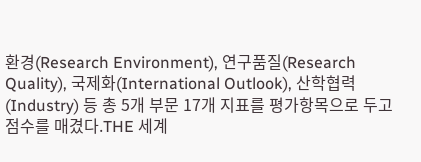환경(Research Environment), 연구품질(Research Quality), 국제화(International Outlook), 산학협력(Industry) 등 총 5개 부문 17개 지표를 평가항목으로 두고 점수를 매겼다.THE 세계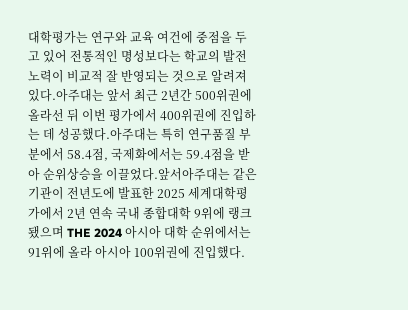대학평가는 연구와 교육 여건에 중점을 두고 있어 전통적인 명성보다는 학교의 발전 노력이 비교적 잘 반영되는 것으로 알려져 있다.아주대는 앞서 최근 2년간 500위권에 올라선 뒤 이번 평가에서 400위권에 진입하는 데 성공했다.아주대는 특히 연구품질 부분에서 58.4점, 국제화에서는 59.4점을 받아 순위상승을 이끌었다.앞서아주대는 같은 기관이 전년도에 발표한 2025 세계대학평가에서 2년 연속 국내 종합대학 9위에 랭크됐으며 THE 2024 아시아 대학 순위에서는91위에 올라 아시아 100위권에 진입했다.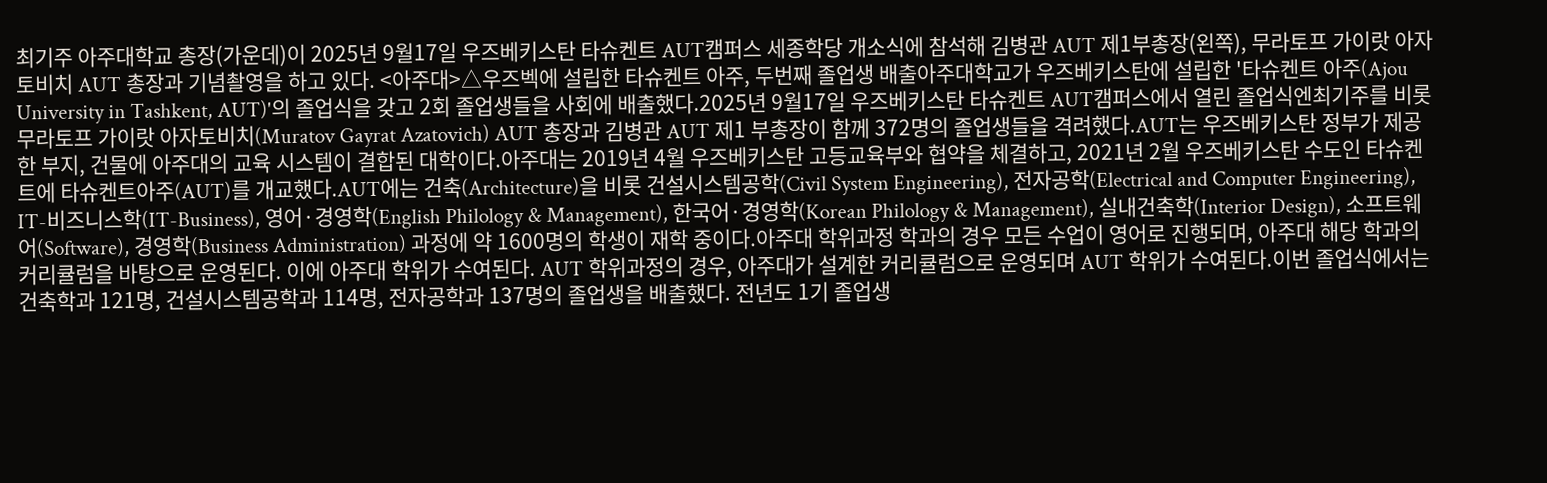최기주 아주대학교 총장(가운데)이 2025년 9월17일 우즈베키스탄 타슈켄트 AUT캠퍼스 세종학당 개소식에 참석해 김병관 AUT 제1부총장(왼쪽), 무라토프 가이랏 아자토비치 AUT 총장과 기념촬영을 하고 있다. <아주대>△우즈벡에 설립한 타슈켄트 아주, 두번째 졸업생 배출아주대학교가 우즈베키스탄에 설립한 '타슈켄트 아주(Ajou University in Tashkent, AUT)'의 졸업식을 갖고 2회 졸업생들을 사회에 배출했다.2025년 9월17일 우즈베키스탄 타슈켄트 AUT캠퍼스에서 열린 졸업식엔최기주를 비롯 무라토프 가이랏 아자토비치(Muratov Gayrat Azatovich) AUT 총장과 김병관 AUT 제1 부총장이 함께 372명의 졸업생들을 격려했다.AUT는 우즈베키스탄 정부가 제공한 부지, 건물에 아주대의 교육 시스템이 결합된 대학이다.아주대는 2019년 4월 우즈베키스탄 고등교육부와 협약을 체결하고, 2021년 2월 우즈베키스탄 수도인 타슈켄트에 타슈켄트아주(AUT)를 개교했다.AUT에는 건축(Architecture)을 비롯 건설시스템공학(Civil System Engineering), 전자공학(Electrical and Computer Engineering), IT-비즈니스학(IT-Business), 영어·경영학(English Philology & Management), 한국어·경영학(Korean Philology & Management), 실내건축학(Interior Design), 소프트웨어(Software), 경영학(Business Administration) 과정에 약 1600명의 학생이 재학 중이다.아주대 학위과정 학과의 경우 모든 수업이 영어로 진행되며, 아주대 해당 학과의 커리큘럼을 바탕으로 운영된다. 이에 아주대 학위가 수여된다. AUT 학위과정의 경우, 아주대가 설계한 커리큘럼으로 운영되며 AUT 학위가 수여된다.이번 졸업식에서는 건축학과 121명, 건설시스템공학과 114명, 전자공학과 137명의 졸업생을 배출했다. 전년도 1기 졸업생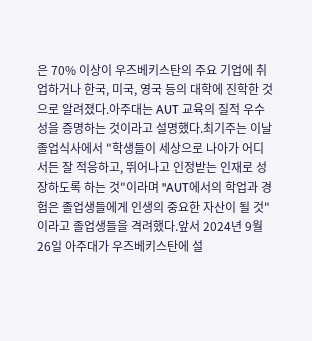은 70% 이상이 우즈베키스탄의 주요 기업에 취업하거나 한국, 미국, 영국 등의 대학에 진학한 것으로 알려졌다.아주대는 AUT 교육의 질적 우수성을 증명하는 것이라고 설명했다.최기주는 이날 졸업식사에서 "학생들이 세상으로 나아가 어디서든 잘 적응하고, 뛰어나고 인정받는 인재로 성장하도록 하는 것"이라며 "AUT에서의 학업과 경험은 졸업생들에게 인생의 중요한 자산이 될 것"이라고 졸업생들을 격려했다.앞서 2024년 9월26일 아주대가 우즈베키스탄에 설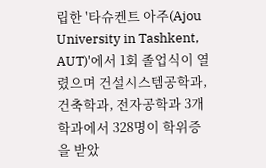립한 '타슈켄트 아주(Ajou University in Tashkent, AUT)'에서 1회 졸업식이 열렸으며 건설시스템공학과, 건축학과, 전자공학과 3개 학과에서 328명이 학위증을 받았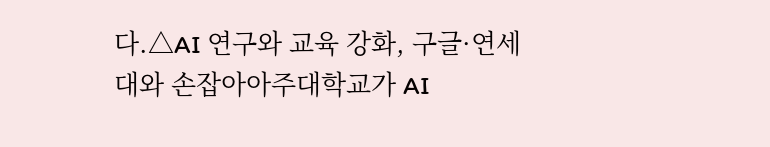다.△AI 연구와 교육 강화, 구글·연세대와 손잡아아주대학교가 AI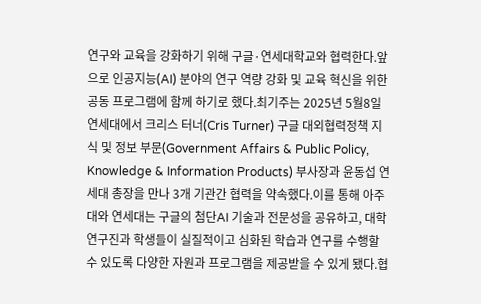연구와 교육을 강화하기 위해 구글·연세대학교와 협력한다.앞으로 인공지능(AI) 분야의 연구 역량 강화 및 교육 혁신을 위한 공동 프로그램에 함께 하기로 했다.최기주는 2025년 5월8일 연세대에서 크리스 터너(Cris Turner) 구글 대외협력정책 지식 및 정보 부문(Government Affairs & Public Policy, Knowledge & Information Products) 부사장과 윤동섭 연세대 총장을 만나 3개 기관간 협력을 약속했다.이를 통해 아주대와 연세대는 구글의 첨단AI 기술과 전문성을 공유하고, 대학 연구진과 학생들이 실질적이고 심화된 학습과 연구를 수행할 수 있도록 다양한 자원과 프로그램을 제공받을 수 있게 됐다.협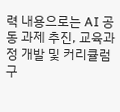력 내용으로는 AI 공동 과제 추진, 교육과정 개발 및 커리큘럼 구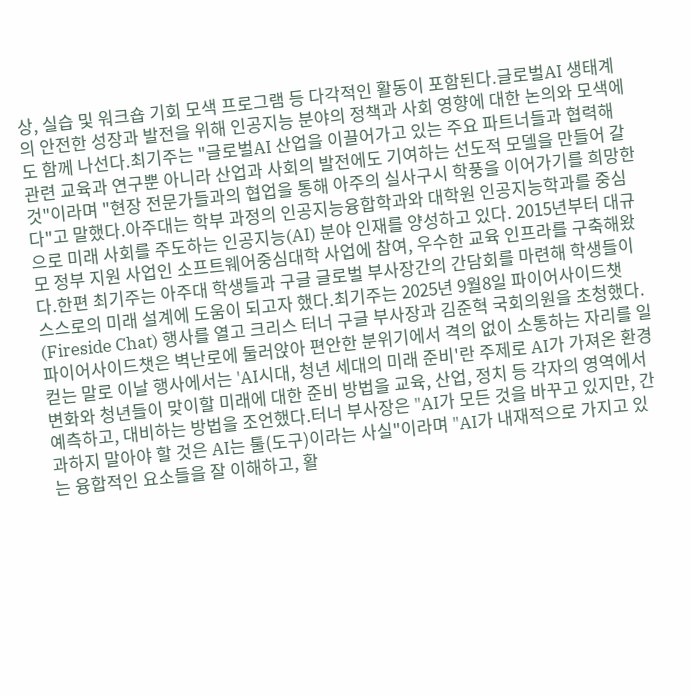상, 실습 및 워크숍 기회 모색 프로그램 등 다각적인 활동이 포함된다.글로벌AI 생태계의 안전한 성장과 발전을 위해 인공지능 분야의 정책과 사회 영향에 대한 논의와 모색에도 함께 나선다.최기주는 "글로벌AI 산업을 이끌어가고 있는 주요 파트너들과 협력해 관련 교육과 연구뿐 아니라 산업과 사회의 발전에도 기여하는 선도적 모델을 만들어 갈 것"이라며 "현장 전문가들과의 협업을 통해 아주의 실사구시 학풍을 이어가기를 희망한다"고 말했다.아주대는 학부 과정의 인공지능융합학과와 대학원 인공지능학과를 중심으로 미래 사회를 주도하는 인공지능(AI) 분야 인재를 양성하고 있다. 2015년부터 대규모 정부 지원 사업인 소프트웨어중심대학 사업에 참여, 우수한 교육 인프라를 구축해왔다.한편 최기주는 아주대 학생들과 구글 글로벌 부사장간의 간담회를 마련해 학생들이 스스로의 미래 설계에 도움이 되고자 했다.최기주는 2025년 9월8일 파이어사이드챗(Fireside Chat) 행사를 열고 크리스 터너 구글 부사장과 김준혁 국회의원을 초청했다.파이어사이드챗은 벽난로에 둘러앉아 편안한 분위기에서 격의 없이 소통하는 자리를 일컫는 말로 이날 행사에서는 'AI시대, 청년 세대의 미래 준비'란 주제로 AI가 가져온 환경변화와 청년들이 맞이할 미래에 대한 준비 방법을 교육, 산업, 정치 등 각자의 영역에서 예측하고, 대비하는 방법을 조언했다.터너 부사장은 "AI가 모든 것을 바꾸고 있지만, 간과하지 말아야 할 것은 AI는 툴(도구)이라는 사실"이라며 "AI가 내재적으로 가지고 있는 융합적인 요소들을 잘 이해하고, 활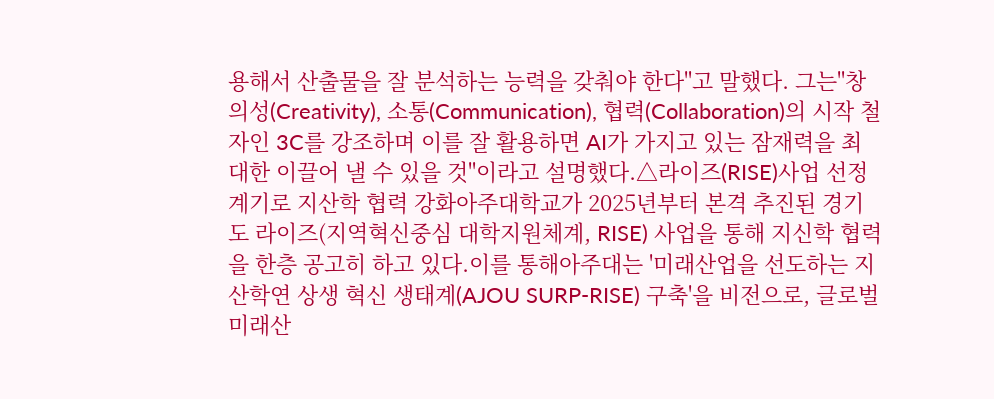용해서 산출물을 잘 분석하는 능력을 갖춰야 한다"고 말했다. 그는"창의성(Creativity), 소통(Communication), 협력(Collaboration)의 시작 철자인 3C를 강조하며 이를 잘 활용하면 AI가 가지고 있는 잠재력을 최대한 이끌어 낼 수 있을 것"이라고 설명했다.△라이즈(RISE)사업 선정 계기로 지산학 협력 강화아주대학교가 2025년부터 본격 추진된 경기도 라이즈(지역혁신중심 대학지원체계, RISE) 사업을 통해 지신학 협력을 한층 공고히 하고 있다.이를 통해아주대는 '미래산업을 선도하는 지산학연 상생 혁신 생태계(AJOU SURP-RISE) 구축'을 비전으로, 글로벌 미래산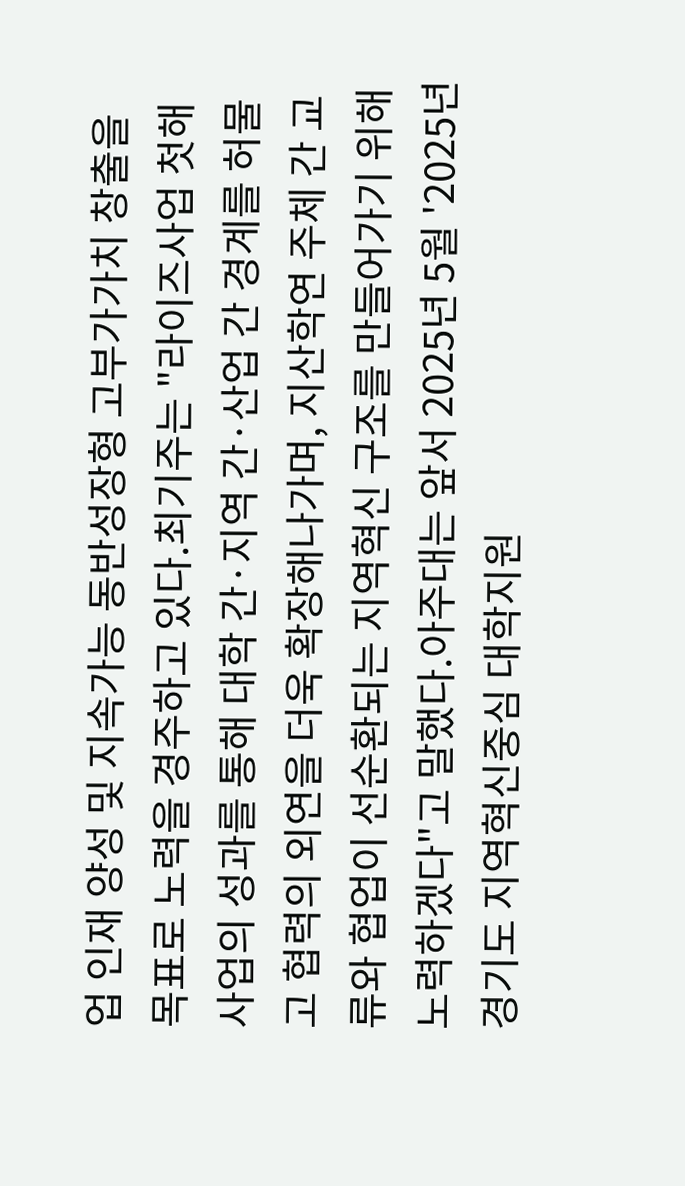업 인재 양성 및 지속가능 동반성장형 고부가가치 창출을 목표로 노력을 경주하고 있다.최기주는 "라이즈사업 첫해 사업의 성과를 통해 대학 간·지역 간·산업 간 경계를 허물고 협력의 외연을 더욱 확장해나가며, 지산학연 주체 간 교류와 협업이 선순환되는 지역혁신 구조를 만들어가기 위해 노력하겠다"고 말했다.아주대는 앞서 2025년 5월 '2025년 경기도 지역혁신중심 대학지원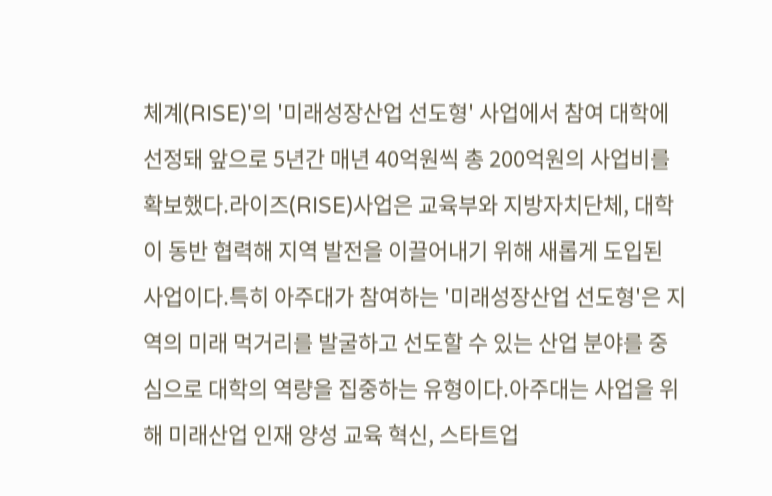체계(RISE)'의 '미래성장산업 선도형' 사업에서 참여 대학에 선정돼 앞으로 5년간 매년 40억원씩 총 200억원의 사업비를 확보했다.라이즈(RISE)사업은 교육부와 지방자치단체, 대학이 동반 협력해 지역 발전을 이끌어내기 위해 새롭게 도입된 사업이다.특히 아주대가 참여하는 '미래성장산업 선도형'은 지역의 미래 먹거리를 발굴하고 선도할 수 있는 산업 분야를 중심으로 대학의 역량을 집중하는 유형이다.아주대는 사업을 위해 미래산업 인재 양성 교육 혁신, 스타트업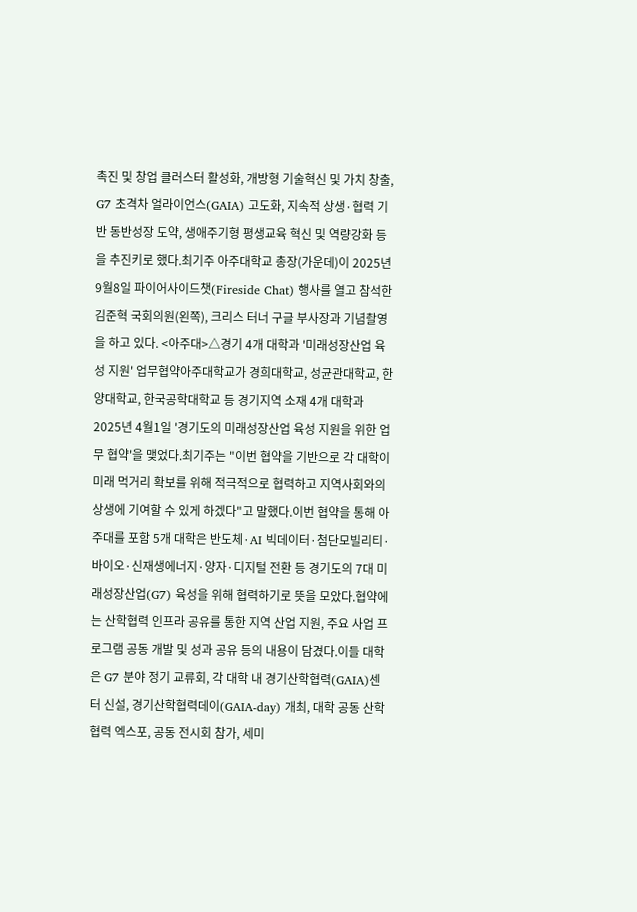촉진 및 창업 클러스터 활성화, 개방형 기술혁신 및 가치 창출, G7 초격차 얼라이언스(GAIA) 고도화, 지속적 상생·협력 기반 동반성장 도약, 생애주기형 평생교육 혁신 및 역량강화 등을 추진키로 했다.최기주 아주대학교 총장(가운데)이 2025년 9월8일 파이어사이드챗(Fireside Chat) 행사를 열고 참석한 김준혁 국회의원(왼쪽), 크리스 터너 구글 부사장과 기념촬영을 하고 있다. <아주대>△경기 4개 대학과 '미래성장산업 육성 지원' 업무협약아주대학교가 경희대학교, 성균관대학교, 한양대학교, 한국공학대학교 등 경기지역 소재 4개 대학과 2025년 4월1일 '경기도의 미래성장산업 육성 지원을 위한 업무 협약'을 맺었다.최기주는 "이번 협약을 기반으로 각 대학이 미래 먹거리 확보를 위해 적극적으로 협력하고 지역사회와의 상생에 기여할 수 있게 하겠다"고 말했다.이번 협약을 통해 아주대를 포함 5개 대학은 반도체·AI 빅데이터·첨단모빌리티·바이오·신재생에너지·양자·디지털 전환 등 경기도의 7대 미래성장산업(G7) 육성을 위해 협력하기로 뜻을 모았다.협약에는 산학협력 인프라 공유를 통한 지역 산업 지원, 주요 사업 프로그램 공동 개발 및 성과 공유 등의 내용이 담겼다.이들 대학은 G7 분야 정기 교류회, 각 대학 내 경기산학협력(GAIA)센터 신설, 경기산학협력데이(GAIA-day) 개최, 대학 공동 산학협력 엑스포, 공동 전시회 참가, 세미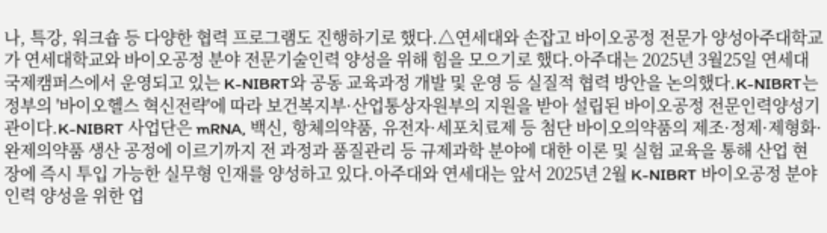나, 특강, 워크숍 등 다양한 협력 프로그램도 진행하기로 했다.△연세대와 손잡고 바이오공정 전문가 양성아주대학교가 연세대학교와 바이오공정 분야 전문기술인력 양성을 위해 힘을 모으기로 했다.아주대는 2025년 3월25일 연세대 국제캠퍼스에서 운영되고 있는 K-NIBRT와 공동 교육과정 개발 및 운영 등 실질적 협력 방안을 논의했다.K-NIBRT는 정부의 '바이오헬스 혁신전략'에 따라 보건복지부·산업통상자원부의 지원을 받아 설립된 바이오공정 전문인력양성기관이다.K-NIBRT 사업단은 mRNA, 백신, 항체의약품, 유전자·세포치료제 등 첨단 바이오의약품의 제조·정제·제형화·완제의약품 생산 공정에 이르기까지 전 과정과 품질관리 등 규제과학 분야에 대한 이론 및 실험 교육을 통해 산업 현장에 즉시 투입 가능한 실무형 인재를 양성하고 있다.아주대와 연세대는 앞서 2025년 2월 K-NIBRT 바이오공정 분야 인력 양성을 위한 업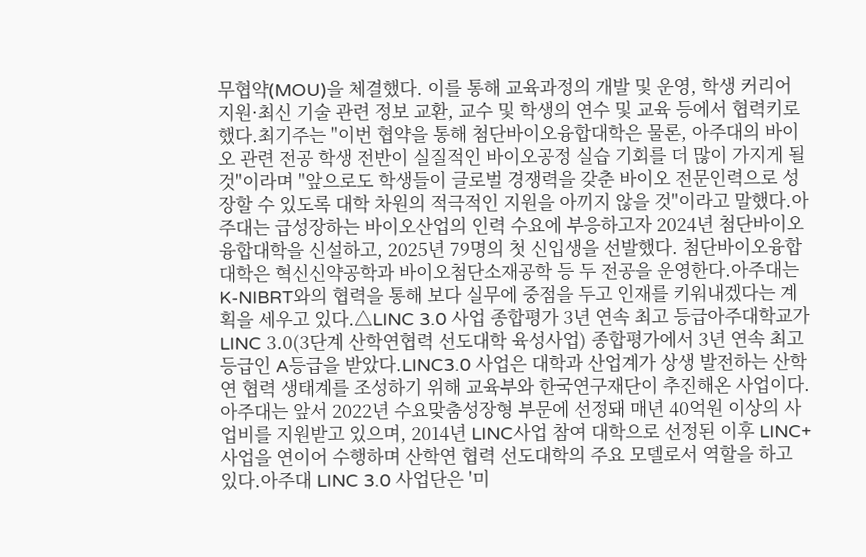무협약(MOU)을 체결했다. 이를 통해 교육과정의 개발 및 운영, 학생 커리어 지원·최신 기술 관련 정보 교환, 교수 및 학생의 연수 및 교육 등에서 협력키로 했다.최기주는 "이번 협약을 통해 첨단바이오융합대학은 물론, 아주대의 바이오 관련 전공 학생 전반이 실질적인 바이오공정 실습 기회를 더 많이 가지게 될 것"이라며 "앞으로도 학생들이 글로벌 경쟁력을 갖춘 바이오 전문인력으로 성장할 수 있도록 대학 차원의 적극적인 지원을 아끼지 않을 것"이라고 말했다.아주대는 급성장하는 바이오산업의 인력 수요에 부응하고자 2024년 첨단바이오융합대학을 신설하고, 2025년 79명의 첫 신입생을 선발했다. 첨단바이오융합대학은 혁신신약공학과 바이오첨단소재공학 등 두 전공을 운영한다.아주대는 K-NIBRT와의 협력을 통해 보다 실무에 중점을 두고 인재를 키워내겠다는 계획을 세우고 있다.△LINC 3.0 사업 종합평가 3년 연속 최고 등급아주대학교가 LINC 3.0(3단계 산학연협력 선도대학 육성사업) 종합평가에서 3년 연속 최고 등급인 A등급을 받았다.LINC3.0 사업은 대학과 산업계가 상생 발전하는 산학연 협력 생태계를 조성하기 위해 교육부와 한국연구재단이 추진해온 사업이다.아주대는 앞서 2022년 수요맞춤성장형 부문에 선정돼 매년 40억원 이상의 사업비를 지원받고 있으며, 2014년 LINC사업 참여 대학으로 선정된 이후 LINC+사업을 연이어 수행하며 산학연 협력 선도대학의 주요 모델로서 역할을 하고 있다.아주대 LINC 3.0 사업단은 '미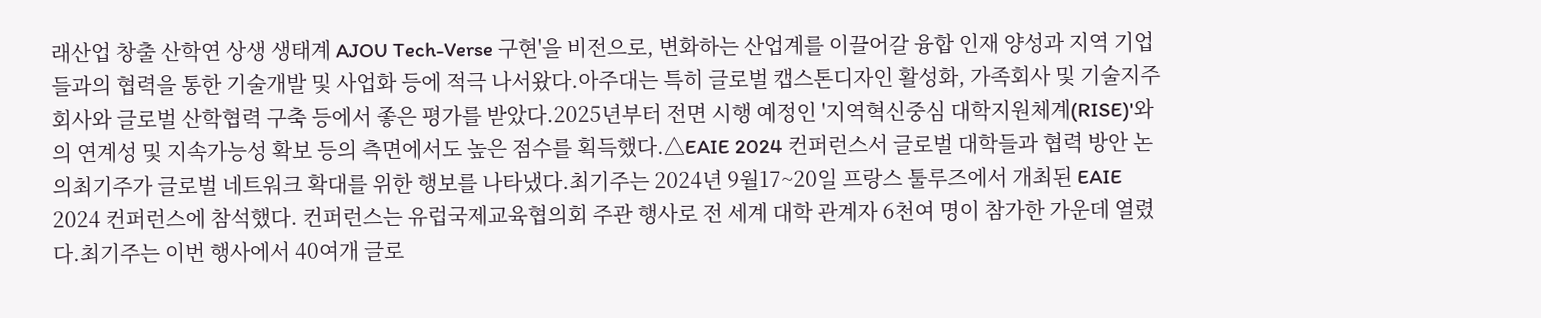래산업 창출 산학연 상생 생태계 AJOU Tech-Verse 구현'을 비전으로, 변화하는 산업계를 이끌어갈 융합 인재 양성과 지역 기업들과의 협력을 통한 기술개발 및 사업화 등에 적극 나서왔다.아주대는 특히 글로벌 캡스톤디자인 활성화, 가족회사 및 기술지주회사와 글로벌 산학협력 구축 등에서 좋은 평가를 받았다.2025년부터 전면 시행 예정인 '지역혁신중심 대학지원체계(RISE)'와의 연계성 및 지속가능성 확보 등의 측면에서도 높은 점수를 획득했다.△EAIE 2024 컨퍼런스서 글로벌 대학들과 협력 방안 논의최기주가 글로벌 네트워크 확대를 위한 행보를 나타냈다.최기주는 2024년 9월17~20일 프랑스 툴루즈에서 개최된 EAIE 2024 컨퍼런스에 참석했다. 컨퍼런스는 유럽국제교육협의회 주관 행사로 전 세계 대학 관계자 6천여 명이 참가한 가운데 열렸다.최기주는 이번 행사에서 40여개 글로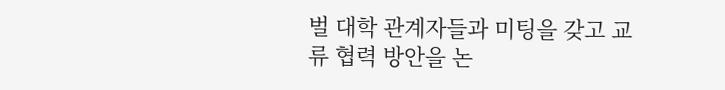벌 대학 관계자들과 미팅을 갖고 교류 협력 방안을 논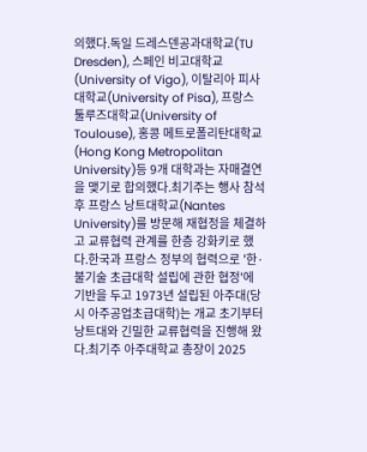의했다.독일 드레스덴공과대학교(TU Dresden), 스페인 비고대학교(University of Vigo), 이탈리아 피사대학교(University of Pisa), 프랑스 툴루즈대학교(University of Toulouse), 홍콩 메트로폴리탄대학교(Hong Kong Metropolitan University)등 9개 대학과는 자매결연을 맺기로 합의했다.최기주는 행사 참석 후 프랑스 낭트대학교(Nantes University)를 방문해 재협정을 체결하고 교류협력 관계를 한층 강화키로 했다.한국과 프랑스 정부의 협력으로 '한·불기술 초급대학 설립에 관한 협정'에 기반을 두고 1973년 설립된 아주대(당시 아주공업초급대학)는 개교 초기부터 낭트대와 긴밀한 교류협력을 진행해 왔다.최기주 아주대학교 총장이 2025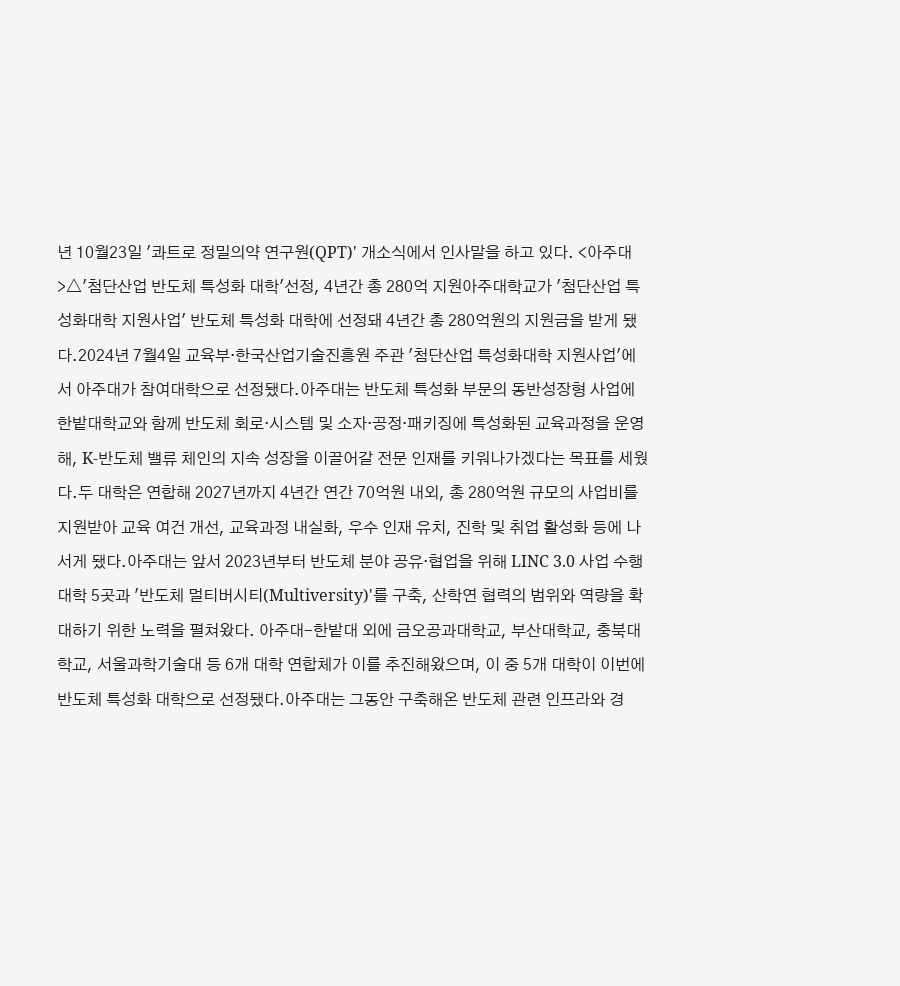년 10월23일 '콰트로 정밀의약 연구원(QPT)' 개소식에서 인사말을 하고 있다. <아주대>△'첨단산업 반도체 특성화 대학'선정, 4년간 총 280억 지원아주대학교가 '첨단산업 특성화대학 지원사업' 반도체 특성화 대학에 선정돼 4년간 총 280억원의 지원금을 받게 됐다.2024년 7월4일 교육부·한국산업기술진흥원 주관 '첨단산업 특성화대학 지원사업'에서 아주대가 참여대학으로 선정됐다.아주대는 반도체 특성화 부문의 동반성장형 사업에 한밭대학교와 함께 반도체 회로·시스템 및 소자·공정·패키징에 특성화된 교육과정을 운영해, K-반도체 밸류 체인의 지속 성장을 이끌어갈 전문 인재를 키워나가겠다는 목표를 세웠다.두 대학은 연합해 2027년까지 4년간 연간 70억원 내외, 총 280억원 규모의 사업비를 지원받아 교육 여건 개선, 교육과정 내실화, 우수 인재 유치, 진학 및 취업 활성화 등에 나서게 됐다.아주대는 앞서 2023년부터 반도체 분야 공유·협업을 위해 LINC 3.0 사업 수행 대학 5곳과 '반도체 멀티버시티(Multiversity)'를 구축, 산학연 협력의 범위와 역량을 확대하기 위한 노력을 펼쳐왔다. 아주대-한밭대 외에 금오공과대학교, 부산대학교, 충북대학교, 서울과학기술대 등 6개 대학 연합체가 이를 추진해왔으며, 이 중 5개 대학이 이번에 반도체 특성화 대학으로 선정됐다.아주대는 그동안 구축해온 반도체 관련 인프라와 경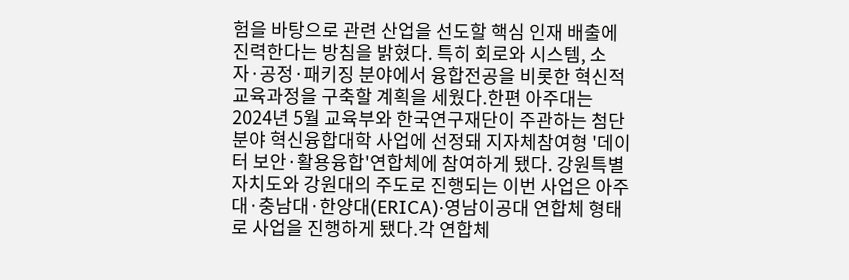험을 바탕으로 관련 산업을 선도할 핵심 인재 배출에 진력한다는 방침을 밝혔다. 특히 회로와 시스템, 소자·공정·패키징 분야에서 융합전공을 비롯한 혁신적 교육과정을 구축할 계획을 세웠다.한편 아주대는 2024년 5월 교육부와 한국연구재단이 주관하는 첨단분야 혁신융합대학 사업에 선정돼 지자체참여형 '데이터 보안·활용융합'연합체에 참여하게 됐다. 강원특별자치도와 강원대의 주도로 진행되는 이번 사업은 아주대·충남대·한양대(ERICA)·영남이공대 연합체 형태로 사업을 진행하게 됐다.각 연합체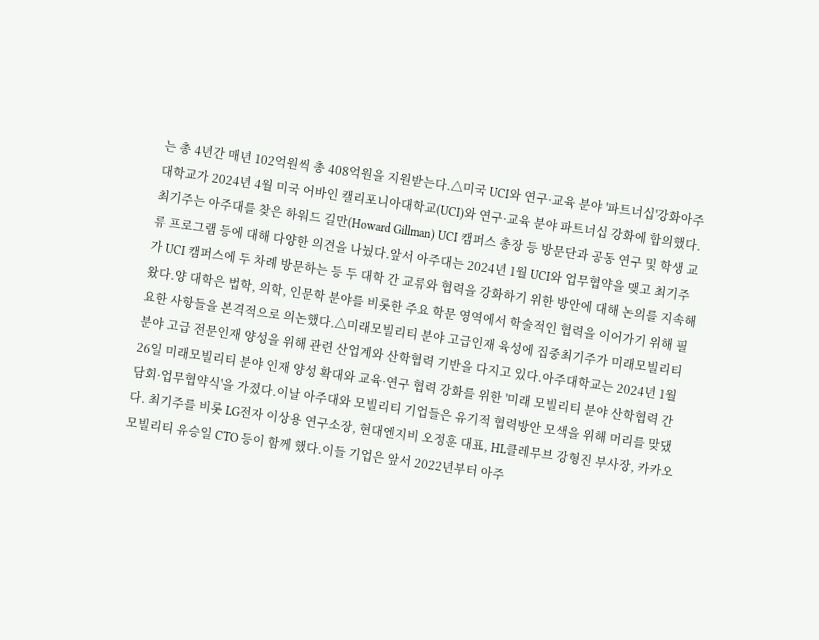는 총 4년간 매년 102억원씩 총 408억원을 지원받는다.△미국 UCI와 연구·교육 분야 '파트너십'강화아주대학교가 2024년 4월 미국 어바인 캘리포니아대학교(UCI)와 연구·교육 분야 파트너십 강화에 합의했다.최기주는 아주대를 찾은 하워드 길만(Howard Gillman) UCI 캠퍼스 총장 등 방문단과 공동 연구 및 학생 교류 프로그램 등에 대해 다양한 의견을 나눴다.앞서 아주대는 2024년 1월 UCI와 업무협약을 맺고 최기주가 UCI 캠퍼스에 두 차례 방문하는 등 두 대학 간 교류와 협력을 강화하기 위한 방안에 대해 논의를 지속해왔다.양 대학은 법학, 의학, 인문학 분야를 비롯한 주요 학문 영역에서 학술적인 협력을 이어가기 위해 필요한 사항들을 본격적으로 의논했다.△미래모빌리티 분야 고급인재 육성에 집중최기주가 미래모빌리티 분야 고급 전문인재 양성을 위해 관련 산업계와 산학협력 기반을 다지고 있다.아주대학교는 2024년 1월26일 미래모빌리티 분야 인재 양성 확대와 교육·연구 협력 강화를 위한 '미래 모빌리티 분야 산학협력 간담회·업무협약식'을 가졌다.이날 아주대와 모빌리티 기업들은 유기적 협력방안 모색을 위해 머리를 맞댔다. 최기주를 비롯 LG전자 이상용 연구소장, 현대엔지비 오정훈 대표, HL클레무브 강형진 부사장, 카카오모빌리티 유승일 CTO 등이 함께 했다.이들 기업은 앞서 2022년부터 아주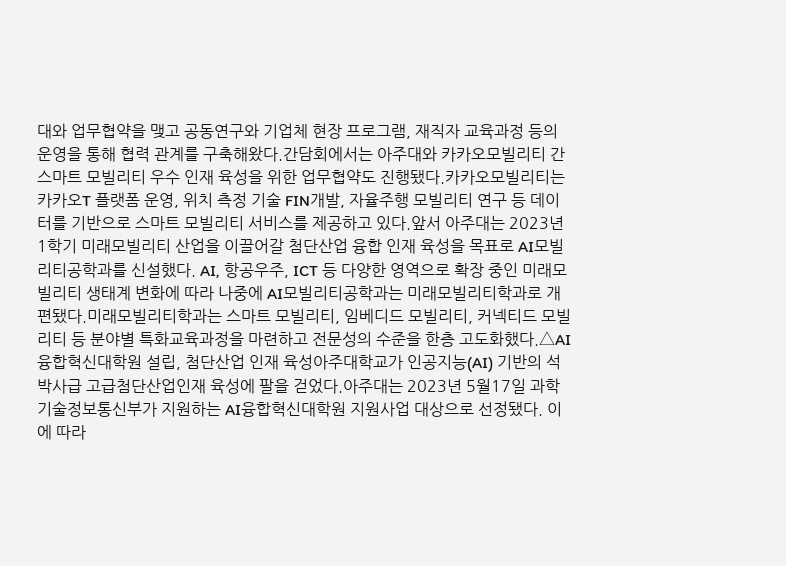대와 업무협약을 맺고 공동연구와 기업체 현장 프로그램, 재직자 교육과정 등의 운영을 통해 협력 관계를 구축해왔다.간담회에서는 아주대와 카카오모빌리티 간 스마트 모빌리티 우수 인재 육성을 위한 업무협약도 진행됐다.카카오모빌리티는 카카오T 플랫폼 운영, 위치 측정 기술 FIN개발, 자율주행 모빌리티 연구 등 데이터를 기반으로 스마트 모빌리티 서비스를 제공하고 있다.앞서 아주대는 2023년 1학기 미래모빌리티 산업을 이끌어갈 첨단산업 융합 인재 육성을 목표로 AI모빌리티공학과를 신설했다. AI, 항공우주, ICT 등 다양한 영역으로 확장 중인 미래모빌리티 생태계 변화에 따라 나중에 AI모빌리티공학과는 미래모빌리티학과로 개편됐다.미래모빌리티학과는 스마트 모빌리티, 임베디드 모빌리티, 커넥티드 모빌리티 등 분야별 특화교육과정을 마련하고 전문성의 수준을 한층 고도화했다.△AI융합혁신대학원 설립, 첨단산업 인재 육성아주대학교가 인공지능(AI) 기반의 석박사급 고급첨단산업인재 육성에 팔을 걷었다.아주대는 2023년 5월17일 과학기술정보통신부가 지원하는 AI융합혁신대학원 지원사업 대상으로 선정됐다. 이에 따라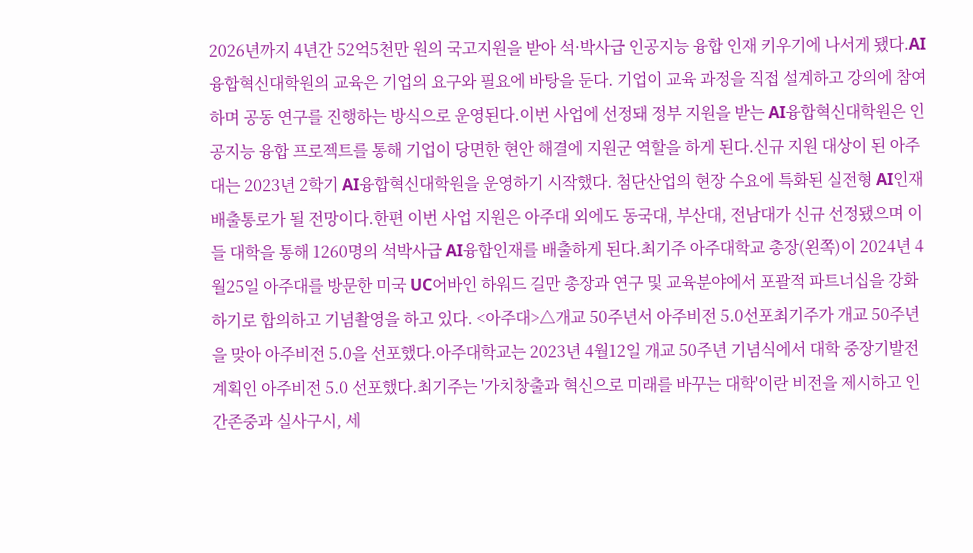2026년까지 4년간 52억5천만 원의 국고지원을 받아 석·박사급 인공지능 융합 인재 키우기에 나서게 됐다.AI융합혁신대학원의 교육은 기업의 요구와 필요에 바탕을 둔다. 기업이 교육 과정을 직접 설계하고 강의에 참여하며 공동 연구를 진행하는 방식으로 운영된다.이번 사업에 선정돼 정부 지원을 받는 AI융합혁신대학원은 인공지능 융합 프로젝트를 통해 기업이 당면한 현안 해결에 지원군 역할을 하게 된다.신규 지원 대상이 된 아주대는 2023년 2학기 AI융합혁신대학원을 운영하기 시작했다. 첨단산업의 현장 수요에 특화된 실전형 AI인재 배출통로가 될 전망이다.한편 이번 사업 지원은 아주대 외에도 동국대, 부산대, 전남대가 신규 선정됐으며 이들 대학을 통해 1260명의 석박사급 AI융합인재를 배출하게 된다.최기주 아주대학교 총장(왼쪽)이 2024년 4월25일 아주대를 방문한 미국 UC어바인 하워드 길만 총장과 연구 및 교육분야에서 포괄적 파트너십을 강화하기로 합의하고 기념촬영을 하고 있다. <아주대>△개교 50주년서 아주비전 5.0선포최기주가 개교 50주년을 맞아 아주비전 5.0을 선포했다.아주대학교는 2023년 4월12일 개교 50주년 기념식에서 대학 중장기발전계획인 아주비전 5.0 선포했다.최기주는 '가치창출과 혁신으로 미래를 바꾸는 대학'이란 비전을 제시하고 인간존중과 실사구시, 세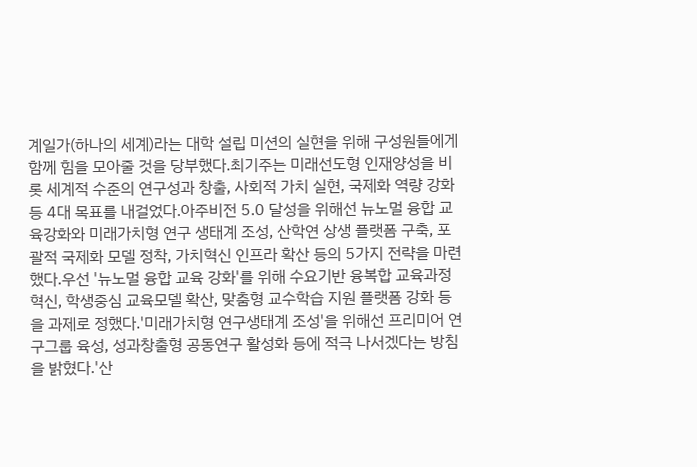계일가(하나의 세계)라는 대학 설립 미션의 실현을 위해 구성원들에게 함께 힘을 모아줄 것을 당부했다.최기주는 미래선도형 인재양성을 비롯 세계적 수준의 연구성과 창출, 사회적 가치 실현, 국제화 역량 강화 등 4대 목표를 내걸었다.아주비전 5.0 달성을 위해선 뉴노멀 융합 교육강화와 미래가치형 연구 생태계 조성, 산학연 상생 플랫폼 구축, 포괄적 국제화 모델 정착, 가치혁신 인프라 확산 등의 5가지 전략을 마련했다.우선 '뉴노멀 융합 교육 강화'를 위해 수요기반 융복합 교육과정 혁신, 학생중심 교육모델 확산, 맞춤형 교수학습 지원 플랫폼 강화 등을 과제로 정했다.'미래가치형 연구생태계 조성'을 위해선 프리미어 연구그룹 육성, 성과창출형 공동연구 활성화 등에 적극 나서겠다는 방침을 밝혔다.'산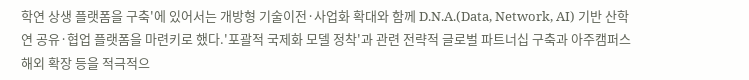학연 상생 플랫폼을 구축'에 있어서는 개방형 기술이전·사업화 확대와 함께 D.N.A.(Data, Network, AI) 기반 산학연 공유·협업 플랫폼을 마련키로 했다.'포괄적 국제화 모델 정착'과 관련 전략적 글로벌 파트너십 구축과 아주캠퍼스 해외 확장 등을 적극적으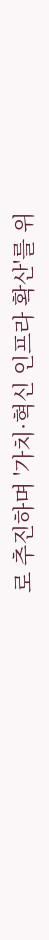로 추진하며 '가치·혁신 인프라 확산'를 위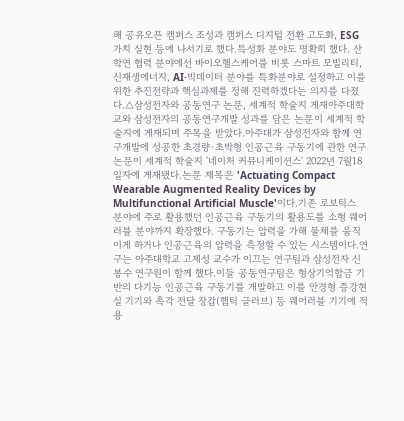해 공유오픈 캠퍼스 조성과 캠퍼스 디지털 전환 고도화, ESG 가치 실현 등에 나서기로 했다.특성화 분야도 명확히 했다. 산학연 협력 분야에선 바이오헬스케어를 비롯 스마트 모빌리티, 신재생에너지, AI·빅데이터 분야를 특화분야로 설정하고 이를 위한 추진전략과 핵심과제를 정해 진력하겠다는 의지를 다졌다.△삼성전자와 공동연구 논문, 세계적 학술지 게재아주대학교와 삼성전자의 공동연구개발 성과를 담은 논문이 세계적 학술지에 게재되며 주목을 받았다.아주대가 삼성전자와 함께 연구개발에 성공한 초경량·초박형 인공근육 구동기에 관한 연구 논문이 세계적 학술지 '네이처 커뮤니케이션스' 2022년 7월18일자에 게재됐다.논문 제목은 'Actuating Compact Wearable Augmented Reality Devices by Multifunctional Artificial Muscle'이다.기존 로보틱스 분야에 주로 활용했던 인공근육 구동기의 활용도를 소형 웨어러블 분야까지 확장했다. 구동기는 압력을 가해 물체를 움직이게 하거나 인공근육의 압력을 측정할 수 있는 시스템이다.연구는 아주대학교 고제성 교수가 이끄는 연구팀과 삼성전자 신봉수 연구원이 함께 했다.이들 공동연구팀은 형상기억합금 기반의 다기능 인공근육 구동기를 개발하고 이를 안경형 증강현실 기기와 촉각 전달 장갑(햅틱 글러브) 등 웨어러블 기기에 적용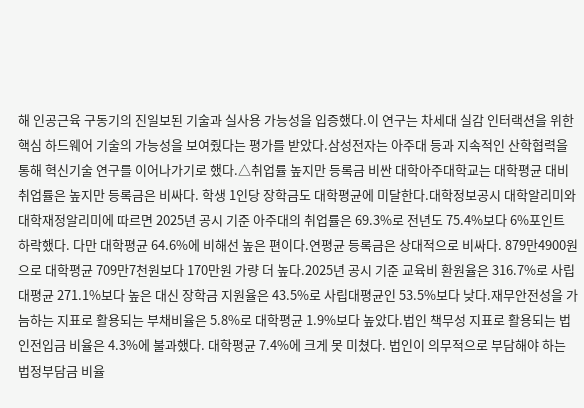해 인공근육 구동기의 진일보된 기술과 실사용 가능성을 입증했다.이 연구는 차세대 실감 인터랙션을 위한 핵심 하드웨어 기술의 가능성을 보여줬다는 평가를 받았다.삼성전자는 아주대 등과 지속적인 산학협력을 통해 혁신기술 연구를 이어나가기로 했다.△취업률 높지만 등록금 비싼 대학아주대학교는 대학평균 대비 취업률은 높지만 등록금은 비싸다. 학생 1인당 장학금도 대학평균에 미달한다.대학정보공시 대학알리미와 대학재정알리미에 따르면 2025년 공시 기준 아주대의 취업률은 69.3%로 전년도 75.4%보다 6%포인트 하락했다. 다만 대학평균 64.6%에 비해선 높은 편이다.연평균 등록금은 상대적으로 비싸다. 879만4900원으로 대학평균 709만7천원보다 170만원 가량 더 높다.2025년 공시 기준 교육비 환원율은 316.7%로 사립대평균 271.1%보다 높은 대신 장학금 지원율은 43.5%로 사립대평균인 53.5%보다 낮다.재무안전성을 가늠하는 지표로 활용되는 부채비율은 5.8%로 대학평균 1.9%보다 높았다.법인 책무성 지표로 활용되는 법인전입금 비율은 4.3%에 불과했다. 대학평균 7.4%에 크게 못 미쳤다. 법인이 의무적으로 부담해야 하는 법정부담금 비율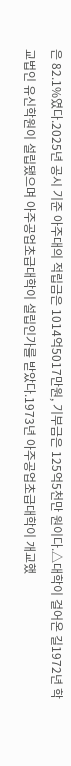은 82.1%였다.2025년 공시 기준 아주대의 적립금은 1014억5017만원, 기부금은 125억5천만 원이다.△대학이 걸어온 길1972년 학교법인 유신학원이 설립됐으며 아주공업초급대학이 설립인가를 받았다.1973년 아주공업초급대학이 개교했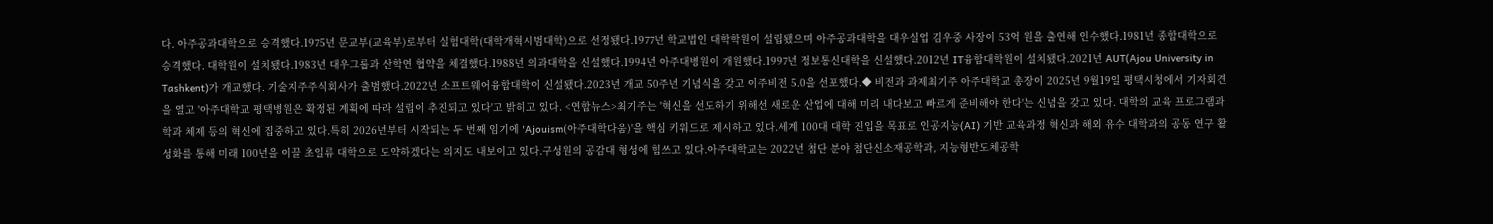다. 아주공과대학으로 승격했다.1975년 문교부(교육부)로부터 실험대학(대학개혁시범대학)으로 선정됐다.1977년 학교법인 대학학원이 설립됐으며 아주공과대학을 대우실업 김우중 사장이 53억 원을 출연해 인수했다.1981년 종합대학으로 승격했다. 대학원이 설치됐다.1983년 대우그룹과 산학연 협약을 체결했다.1988년 의과대학을 신설했다.1994년 아주대병원이 개원했다.1997년 정보통신대학을 신설했다.2012년 IT융합대학원이 설치됐다.2021년 AUT(Ajou University in Tashkent)가 개교했다. 기술지주주식회사가 출범했다.2022년 소프트웨어융합대학이 신설됐다.2023년 개교 50주년 기념식을 갖고 이주비전 5.0을 선포했다.◆ 비전과 과제최기주 아주대학교 총장이 2025년 9월19일 평택시청에서 기자회견을 열고 '아주대학교 평택병원은 확정된 계획에 따라 설립이 추진되고 있다'고 밝히고 있다. <연합뉴스>최기주는 '혁신을 선도하기 위해선 새로운 산업에 대해 미리 내다보고 빠르게 준비해야 한다'는 신념을 갖고 있다. 대학의 교육 프로그램과 학과 체제 등의 혁신에 집중하고 있다.특히 2026년부터 시작되는 두 번째 임기에 'Ajouism(아주대학다움)'을 핵심 키워드로 제시하고 있다.세계 100대 대학 진입을 목표로 인공지능(AI) 기반 교육과정 혁신과 해외 유수 대학과의 공동 연구 활성화를 통해 미래 100년을 이끌 초일류 대학으로 도약하겠다는 의지도 내보이고 있다.구성원의 공감대 형성에 힘쓰고 있다.아주대학교는 2022년 첨단 분야 첨단신소재공학과, 지능형반도체공학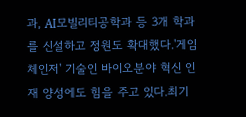과, AI모빌리티공학과 등 3개 학과를 신설하고 정원도 확대했다.'게임 체인저' 기술인 바이오분야 혁신 인재 양성에도 힘을 주고 있다.최기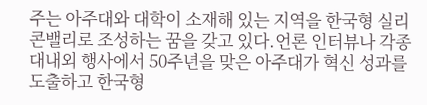주는 아주대와 대학이 소재해 있는 지역을 한국형 실리콘밸리로 조성하는 꿈을 갖고 있다.언론 인터뷰나 각종 대내외 행사에서 50주년을 맞은 아주대가 혁신 성과를 도출하고 한국형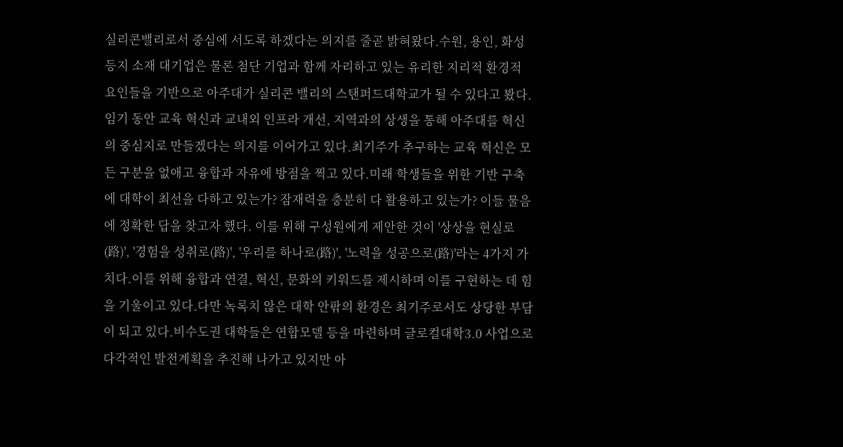실리콘밸리로서 중심에 서도록 하겠다는 의지를 줄곧 밝혀왔다.수원, 용인, 화성 등지 소재 대기업은 물론 첨단 기업과 함께 자리하고 있는 유리한 지리적 환경적 요인들을 기반으로 아주대가 실리콘 밸리의 스탠퍼드대학교가 될 수 있다고 봤다.임기 동안 교육 혁신과 교내외 인프라 개선, 지역과의 상생을 통해 아주대를 혁신의 중심지로 만들겠다는 의지를 이어가고 있다.최기주가 추구하는 교육 혁신은 모든 구분을 없애고 융합과 자유에 방점을 찍고 있다.미래 학생들을 위한 기반 구축에 대학이 최선을 다하고 있는가? 잠재력을 충분히 다 활용하고 있는가? 이들 물음에 정확한 답을 찾고자 했다. 이를 위해 구성원에게 제안한 것이 '상상을 현실로(路)', '경험을 성취로(路)', '우리를 하나로(路)', '노력을 성공으로(路)'라는 4가지 가치다.이를 위해 융합과 연결, 혁신, 문화의 키워드를 제시하며 이를 구현하는 데 힘을 기울이고 있다.다만 녹록치 않은 대학 안팎의 환경은 최기주로서도 상당한 부담이 되고 있다.비수도권 대학들은 연합모델 등을 마련하며 글로컬대학3.0 사업으로 다각적인 발전계획을 추진해 나가고 있지만 아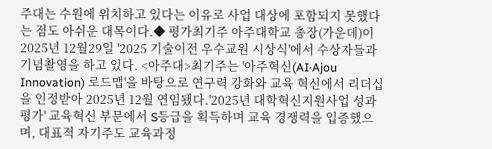주대는 수원에 위치하고 있다는 이유로 사업 대상에 포함되지 못했다는 점도 아쉬운 대목이다.◆ 평가최기주 아주대학교 총장(가운데)이 2025년 12월29일 '2025 기술이전 우수교원 시상식'에서 수상자들과 기념촬영을 하고 있다. <아주대>최기주는 '아주혁신(AI·Ajou Innovation) 로드맵'을 바탕으로 연구력 강화와 교육 혁신에서 리더십을 인정받아 2025년 12월 연임됐다.'2025년 대학혁신지원사업 성과평가' 교육혁신 부문에서 S등급을 획득하며 교육 경쟁력을 입증했으며, 대표적 자기주도 교육과정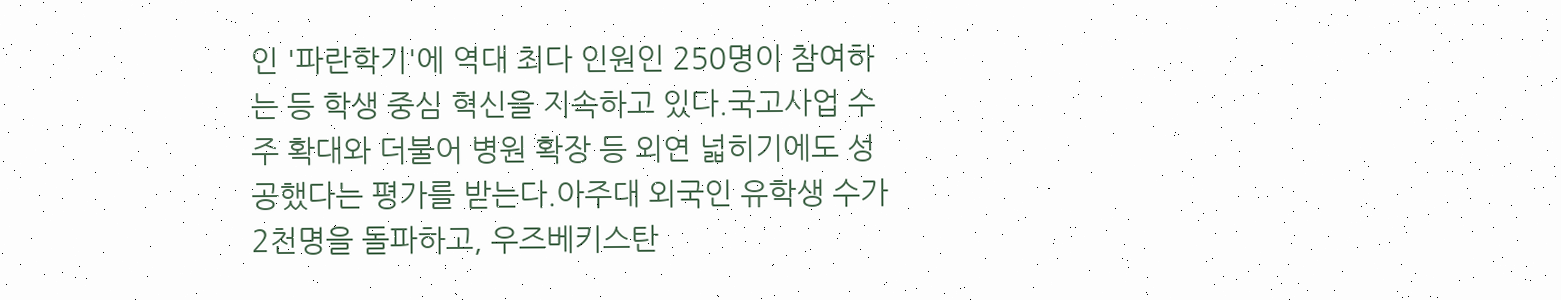인 '파란학기'에 역대 최다 인원인 250명이 참여하는 등 학생 중심 혁신을 지속하고 있다.국고사업 수주 확대와 더불어 병원 확장 등 외연 넓히기에도 성공했다는 평가를 받는다.아주대 외국인 유학생 수가 2천명을 돌파하고, 우즈베키스탄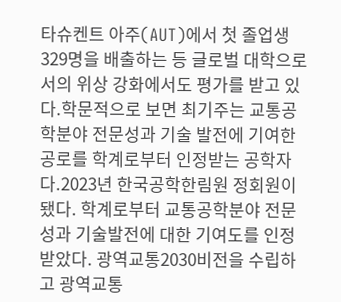타슈켄트 아주(AUT)에서 첫 졸업생 329명을 배출하는 등 글로벌 대학으로서의 위상 강화에서도 평가를 받고 있다.학문적으로 보면 최기주는 교통공학분야 전문성과 기술 발전에 기여한 공로를 학계로부터 인정받는 공학자다.2023년 한국공학한림원 정회원이 됐다. 학계로부터 교통공학분야 전문성과 기술발전에 대한 기여도를 인정받았다. 광역교통2030비전을 수립하고 광역교통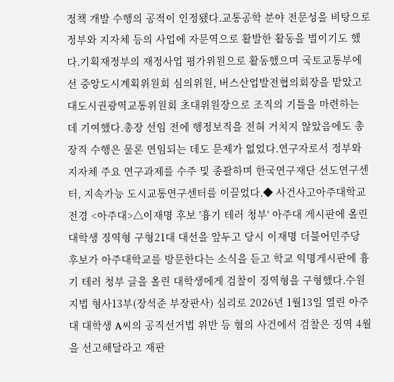정책 개발 수행의 공적이 인정됐다.교통공학 분야 전문성을 비탕으로 정부와 지자체 등의 사업에 자문역으로 활발한 활동을 벌이기도 했다.기획재정부의 재정사업 평가위원으로 활동했으며 국토교통부에선 중앙도시계획위원회 심의위원, 버스산업발전협의회장을 맡았고 대도시권광역교통위원회 초대위원장으로 조직의 기틀을 마련하는 데 기여했다.총장 선임 전에 행정보직을 전혀 거치지 않았음에도 총장직 수행은 물론 연임되는 데도 문제가 없었다.연구자로서 정부와 지자체 주요 연구과제를 수주 및 종괄하며 한국연구재단 선도연구센터, 지속가능 도시교통연구센터를 이끌었다.◆ 사건사고아주대학교 전경 <아주대>△이재명 후보 '흉기 테러 청부' 아주대 게시판에 올린 대학생 징역형 구형21대 대선을 앞두고 당시 이재명 더불어민주당 후보가 아주대학교를 방문한다는 소식을 듣고 학교 익명게시판에 흉기 테러 청부 글을 올린 대학생에게 검찰이 징역형을 구형했다.수원지법 형사13부(장석준 부장판사) 심리로 2026년 1월13일 열린 아주대 대학생 A씨의 공직선거법 위반 등 혐의 사건에서 검찰은 징역 4월을 선고해달라고 재판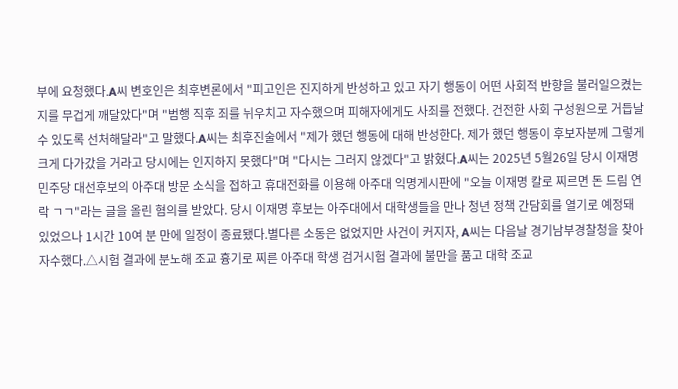부에 요청했다.A씨 변호인은 최후변론에서 "피고인은 진지하게 반성하고 있고 자기 행동이 어떤 사회적 반향을 불러일으켰는지를 무겁게 깨달았다"며 "범행 직후 죄를 뉘우치고 자수했으며 피해자에게도 사죄를 전했다. 건전한 사회 구성원으로 거듭날 수 있도록 선처해달라"고 말했다.A씨는 최후진술에서 "제가 했던 행동에 대해 반성한다. 제가 했던 행동이 후보자분께 그렇게 크게 다가갔을 거라고 당시에는 인지하지 못했다"며 "다시는 그러지 않겠다"고 밝혔다.A씨는 2025년 5월26일 당시 이재명 민주당 대선후보의 아주대 방문 소식을 접하고 휴대전화를 이용해 아주대 익명게시판에 "오늘 이재명 칼로 찌르면 돈 드림 연락 ㄱㄱ"라는 글을 올린 혐의를 받았다. 당시 이재명 후보는 아주대에서 대학생들을 만나 청년 정책 간담회를 열기로 예정돼 있었으나 1시간 10여 분 만에 일정이 종료됐다.별다른 소동은 없었지만 사건이 커지자, A씨는 다음날 경기남부경찰청을 찾아 자수했다.△시험 결과에 분노해 조교 흉기로 찌른 아주대 학생 검거시험 결과에 불만을 품고 대학 조교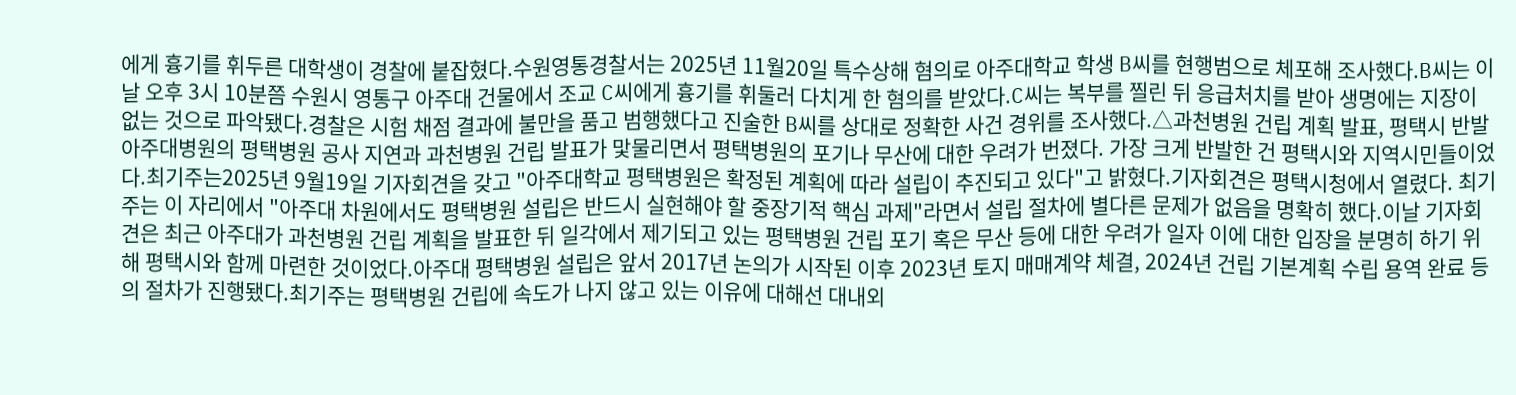에게 흉기를 휘두른 대학생이 경찰에 붙잡혔다.수원영통경찰서는 2025년 11월20일 특수상해 혐의로 아주대학교 학생 B씨를 현행범으로 체포해 조사했다.B씨는 이날 오후 3시 10분쯤 수원시 영통구 아주대 건물에서 조교 C씨에게 흉기를 휘둘러 다치게 한 혐의를 받았다.C씨는 복부를 찔린 뒤 응급처치를 받아 생명에는 지장이 없는 것으로 파악됐다.경찰은 시험 채점 결과에 불만을 품고 범행했다고 진술한 B씨를 상대로 정확한 사건 경위를 조사했다.△과천병원 건립 계획 발표, 평택시 반발아주대병원의 평택병원 공사 지연과 과천병원 건립 발표가 맟물리면서 평택병원의 포기나 무산에 대한 우려가 번졌다. 가장 크게 반발한 건 평택시와 지역시민들이었다.최기주는2025년 9월19일 기자회견을 갖고 "아주대학교 평택병원은 확정된 계획에 따라 설립이 추진되고 있다"고 밝혔다.기자회견은 평택시청에서 열렸다. 최기주는 이 자리에서 "아주대 차원에서도 평택병원 설립은 반드시 실현해야 할 중장기적 핵심 과제"라면서 설립 절차에 별다른 문제가 없음을 명확히 했다.이날 기자회견은 최근 아주대가 과천병원 건립 계획을 발표한 뒤 일각에서 제기되고 있는 평택병원 건립 포기 혹은 무산 등에 대한 우려가 일자 이에 대한 입장을 분명히 하기 위해 평택시와 함께 마련한 것이었다.아주대 평택병원 설립은 앞서 2017년 논의가 시작된 이후 2023년 토지 매매계약 체결, 2024년 건립 기본계획 수립 용역 완료 등의 절차가 진행됐다.최기주는 평택병원 건립에 속도가 나지 않고 있는 이유에 대해선 대내외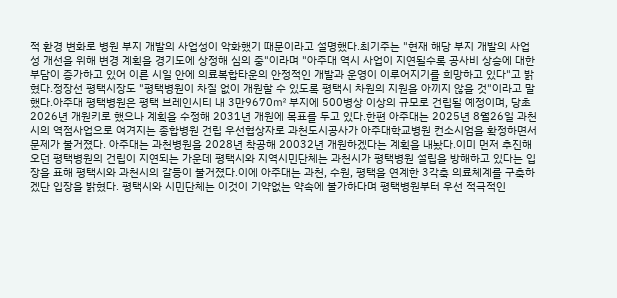적 환경 변화로 병원 부지 개발의 사업성이 악화했기 때문이라고 설명했다.최기주는 "현재 해당 부지 개발의 사업성 개선을 위해 변경 계획을 경기도에 상정해 심의 중"이라며 "아주대 역시 사업이 지연될수록 공사비 상승에 대한 부담이 증가하고 있어 이른 시일 안에 의료복합타운의 안정적인 개발과 운영이 이루어지기를 희망하고 있다"고 밝혔다.정장선 평택시장도 "평택병원이 차질 없이 개원할 수 있도록 평택시 차원의 지원을 아끼지 않을 것"이라고 말했다.아주대 평택병원은 평택 브레인시티 내 3만9670㎡ 부지에 500병상 이상의 규모로 건립될 예정이며, 당초 2026년 개원키로 했으나 계획을 수정해 2031년 개원에 목표를 두고 있다.한편 아주대는 2025년 8월26일 과천시의 역점사업으로 여겨지는 종합병원 건립 우선협상자로 과천도시공사가 아주대학교병원 컨소시엄을 확정하면서 문제가 불거졌다. 아주대는 과천병원을 2028년 착공해 20032년 개원하겠다는 계획을 내놨다.이미 먼저 추진해오던 평택병원의 건립이 지연되는 가운데 평택시와 지역시민단체는 과천시가 평택병원 설립을 방해하고 있다는 입장을 표해 평택시와 과천시의 갈등이 불거졌다.이에 아주대는 과천, 수원, 평택을 연계한 3각축 의료체계를 구축하겠단 입장을 밝혔다. 평택시와 시민단체는 이것이 기약없는 약속에 불가하다며 평택병원부터 우선 적극적인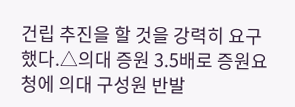건립 추진을 할 것을 강력히 요구했다.△의대 증원 3.5배로 증원요청에 의대 구성원 반발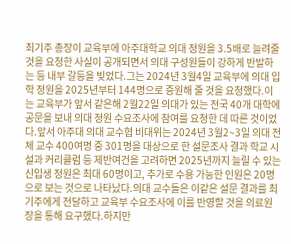최기주 총장이 교육부에 아주대학교 의대 정원을 3.5배로 늘려줄 것을 요청한 사실이 공개되면서 의대 구성원들이 강하게 반발하는 등 내부 갈등을 빚었다.그는 2024년 3월4일 교육부에 의대 입학 정원을 2025년부터 144명으로 증원해 줄 것을 요청했다.이는 교육부가 앞서 같은해 2월22일 의대가 있는 전국 40개 대학에 공문을 보내 의대 정원 수요조사에 참여를 요청한 데 따른 것이었다.앞서 아주대 의대 교수협 비대위는 2024년 3월2~3일 의대 전체 교수 400여명 중 301명을 대상으로 한 설문조사 결과 학교 시설과 커리큘럼 등 제반여건을 고려하면 2025년까지 늘릴 수 있는 신입생 정원은 최대 60명이고, 추가로 수용 가능한 인원은 20명으로 보는 것으로 나타났다.의대 교수들은 이같은 설문 결과를 최기주에게 전달하고 교육부 수요조사에 이를 반영할 것을 의료원장을 통해 요구했다.하지만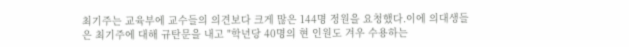최기주는 교육부에 교수들의 의견보다 크게 많은 144명 정원을 요청했다.이에 의대생들은 최기주에 대해 규탄문을 내고 "학년당 40명의 현 인원도 겨우 수용하는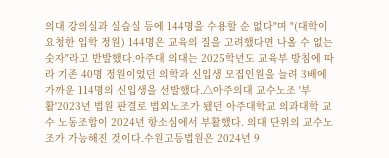의대 강의실과 실습실 등에 144명을 수용할 순 없다"며 "(대학이 요청한 입학 정원) 144명은 교육의 질을 고려했다면 나올 수 없는 숫자"라고 반발했다.아주대 의대는 2025학년도 교육부 방침에 따라 기존 40명 정원이었던 의학과 신입생 모집인원을 늘려 3배에 가까운 114명의 신입생을 선발했다.△아주의대 교수노조 '부활'2023년 법원 판결로 법외노조가 됐던 아주대학교 의과대학 교수 노동조합이 2024년 항소심에서 부활했다. 의대 단위의 교수노조가 가능해진 것이다.수원고등법원은 2024년 9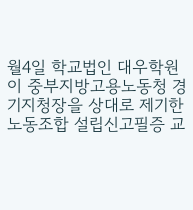월4일 학교법인 대우학원이 중부지방고용노동청 경기지청장을 상대로 제기한 노동조합 설립신고필증 교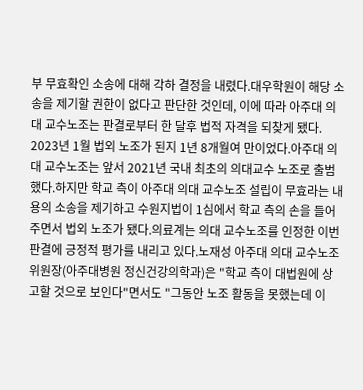부 무효확인 소송에 대해 각하 결정을 내렸다.대우학원이 해당 소송을 제기할 권한이 없다고 판단한 것인데, 이에 따라 아주대 의대 교수노조는 판결로부터 한 달후 법적 자격을 되찾게 됐다. 2023년 1월 법외 노조가 된지 1년 8개월여 만이었다.아주대 의대 교수노조는 앞서 2021년 국내 최초의 의대교수 노조로 출범했다.하지만 학교 측이 아주대 의대 교수노조 설립이 무효라는 내용의 소송을 제기하고 수원지법이 1심에서 학교 측의 손을 들어주면서 법외 노조가 됐다.의료계는 의대 교수노조를 인정한 이번 판결에 긍정적 평가를 내리고 있다.노재성 아주대 의대 교수노조 위원장(아주대병원 정신건강의학과)은 "학교 측이 대법원에 상고할 것으로 보인다"면서도 "그동안 노조 활동을 못했는데 이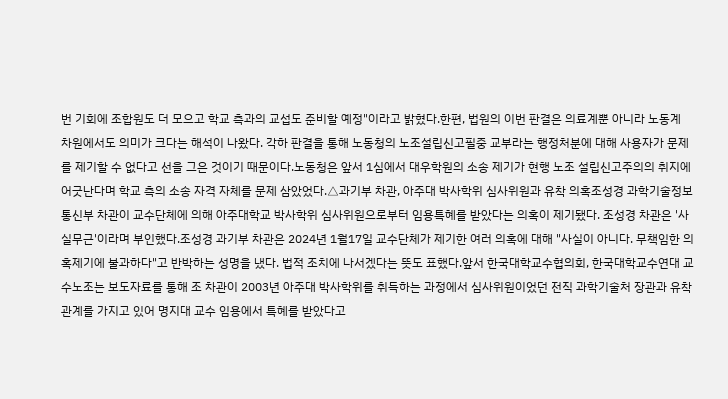번 기회에 조합원도 더 모으고 학교 측과의 교섭도 준비할 예정"이라고 밝혔다.한편, 법원의 이번 판결은 의료계뿐 아니라 노동계 차원에서도 의미가 크다는 해석이 나왔다. 각하 판결을 통해 노동청의 노조설립신고필중 교부라는 행정처분에 대해 사용자가 문제를 제기할 수 없다고 선을 그은 것이기 때문이다.노동청은 앞서 1심에서 대우학원의 소송 제기가 현행 노조 설립신고주의의 취지에 어긋난다며 학교 측의 소송 자격 자체를 문제 삼았었다.△과기부 차관, 아주대 박사학위 심사위원과 유착 의혹조성경 과학기술정보통신부 차관이 교수단체에 의해 아주대학교 박사학위 심사위원으로부터 임용특혜를 받았다는 의혹이 제기됐다. 조성경 차관은 '사실무근'이라며 부인했다.조성경 과기부 차관은 2024년 1월17일 교수단체가 제기한 여러 의혹에 대해 "사실이 아니다. 무책임한 의혹제기에 불과하다"고 반박하는 성명을 냈다. 법적 조치에 나서겠다는 뜻도 표했다.앞서 한국대학교수협의회, 한국대학교수연대 교수노조는 보도자료를 통해 조 차관이 2003년 아주대 박사학위를 취득하는 과정에서 심사위원이었던 전직 과학기술처 장관과 유착관계를 가지고 있어 명지대 교수 임용에서 특혜를 받았다고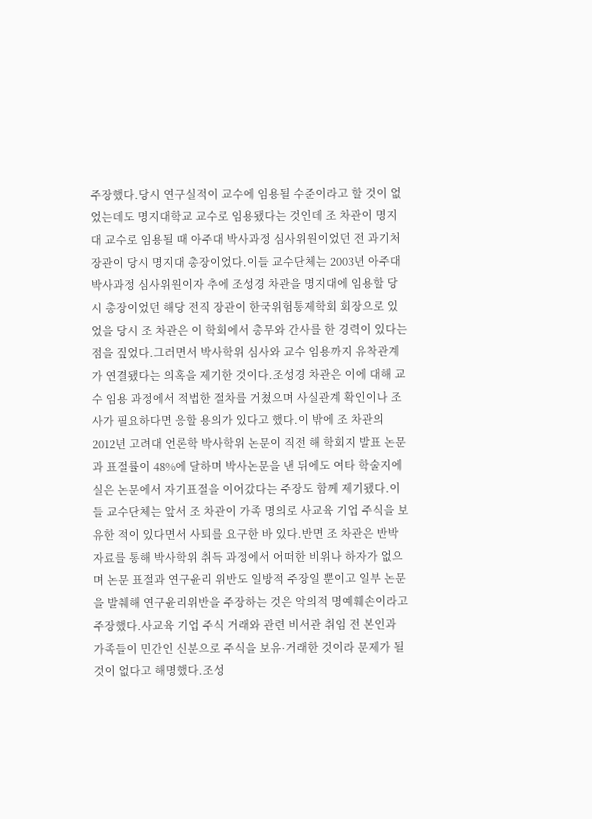주장했다.당시 연구실적이 교수에 임용될 수준이라고 할 것이 없었는데도 명지대학교 교수로 임용됐다는 것인데 조 차관이 명지대 교수로 임용될 때 아주대 박사과정 심사위원이었던 전 과기처 장관이 당시 명지대 총장이었다.이들 교수단체는 2003년 아주대 박사과정 심사위원이자 추에 조성경 차관을 명지대에 임용할 당시 총장이었던 해당 전직 장관이 한국위험통제학회 회장으로 있었을 당시 조 차관은 이 학회에서 총무와 간사를 한 경력이 있다는 점을 짚었다.그러면서 박사학위 심사와 교수 임용까지 유착관계가 연결됐다는 의혹을 제기한 것이다.조성경 차관은 이에 대해 교수 임용 과정에서 적법한 절차를 거쳤으며 사실관계 확인이나 조사가 필요하다면 응할 용의가 있다고 했다.이 밖에 조 차관의 2012년 고려대 언론학 박사학위 논문이 직전 해 학회지 발표 논문과 표절률이 48%에 달하며 박사논문을 낸 뒤에도 여타 학술지에 실은 논문에서 자기표절을 이어갔다는 주장도 함께 제기됐다.이들 교수단체는 앞서 조 차관이 가족 명의로 사교육 기업 주식을 보유한 적이 있다면서 사퇴를 요구한 바 있다.반면 조 차관은 반박자료를 통해 박사학위 취득 과정에서 어떠한 비위나 하자가 없으며 논문 표절과 연구윤리 위반도 일방적 주장일 뿐이고 일부 논문을 발췌해 연구윤리위반을 주장하는 것은 악의적 명예훼손이라고 주장했다.사교육 기업 주식 거래와 관련 비서관 취임 전 본인과 가족들이 민간인 신분으로 주식을 보유·거래한 것이라 문제가 될 것이 없다고 해명했다.조성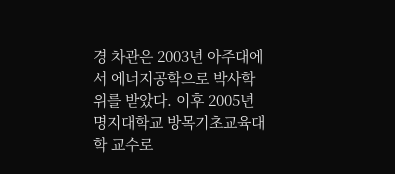경 차관은 2003년 아주대에서 에너지공학으로 박사학위를 받았다. 이후 2005년 명지대학교 방목기초교육대학 교수로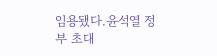임용됐다.윤석열 정부 초대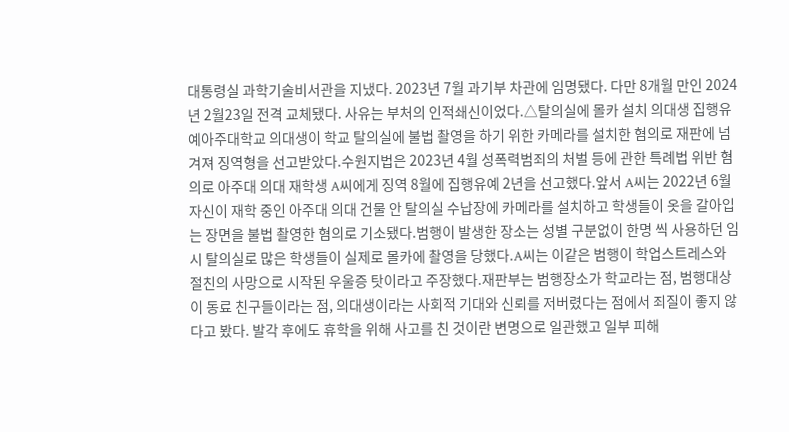대통령실 과학기술비서관을 지냈다. 2023년 7월 과기부 차관에 임명됐다. 다만 8개월 만인 2024년 2월23일 전격 교체됐다. 사유는 부처의 인적쇄신이었다.△탈의실에 몰카 설치 의대생 집행유예아주대학교 의대생이 학교 탈의실에 불법 촬영을 하기 위한 카메라를 설치한 혐의로 재판에 넘겨져 징역형을 선고받았다.수원지법은 2023년 4월 성폭력범죄의 처벌 등에 관한 특례법 위반 혐의로 아주대 의대 재학생 A씨에게 징역 8월에 집행유예 2년을 선고했다.앞서 A씨는 2022년 6월 자신이 재학 중인 아주대 의대 건물 안 탈의실 수납장에 카메라를 설치하고 학생들이 옷을 갈아입는 장면을 불법 촬영한 혐의로 기소됐다.범행이 발생한 장소는 성별 구분없이 한명 씩 사용하던 임시 탈의실로 많은 학생들이 실제로 몰카에 촬영을 당했다.A씨는 이같은 범행이 학업스트레스와 절친의 사망으로 시작된 우울증 탓이라고 주장했다.재판부는 범행장소가 학교라는 점, 범행대상이 동료 친구들이라는 점, 의대생이라는 사회적 기대와 신뢰를 저버렸다는 점에서 죄질이 좋지 않다고 봤다. 발각 후에도 휴학을 위해 사고를 친 것이란 변명으로 일관했고 일부 피해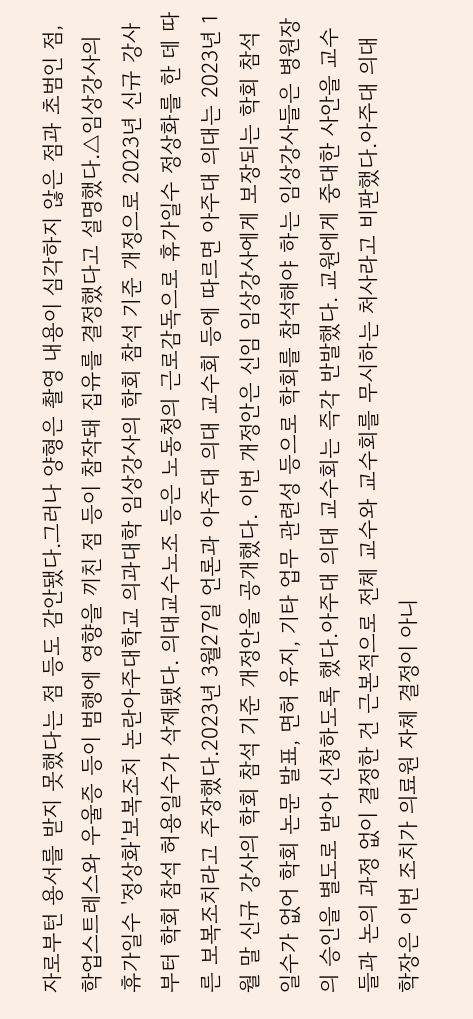자로부턴 용서를 받지 못했다는 점 등도 감안됐다.그러나 양형은 촬영 내용이 심각하지 않은 점과 초범인 점, 학업스트레스와 우울증 등이 범행에 영향을 끼친 점 등이 참작돼 집유를 결정했다고 설명했다.△임상강사의 휴가일수 '정상화'보복조치 논란아주대학교 의과대학 임상강사의 학회 참석 기준 개정으로 2023년 신규 강사부터 학회 참석 허용일수가 삭제됐다. 의대교수노조 등은 노동청의 근로감독으로 휴가일수 정상화를 한 데 따른 보복조치라고 주장했다.2023년 3월27일 언론과 아주대 의대 교수회 등에 따르면 아주대 의대는 2023년 1월 말 신규 강사의 학회 참석 기준 개정안을 공개했다. 이번 개정안은 신임 임상강사에게 보장되는 학회 참석 일수가 없어 학회 논문 발표, 면허 유지, 기타 업무 관련성 등으로 학회를 참석해야 하는 임상강사들은 병원장의 승인을 별도로 받아 신청하도록 했다.아주대 의대 교수회는 즉각 반발했다. 교원에게 중대한 사안을 교수들과 논의 과정 없이 결정한 건 근본적으로 전체 교수와 교수회를 무시하는 처사라고 비판했다.아주대 의대 학장은 이번 조치가 의료원 자체 결정이 아니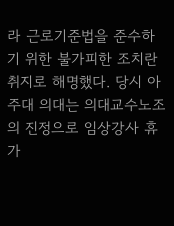라 근로기준법을 준수하기 위한 불가피한 조치란 취지로 해명했다. 당시 아주대 의대는 의대교수노조의 진정으로 임상강사 휴가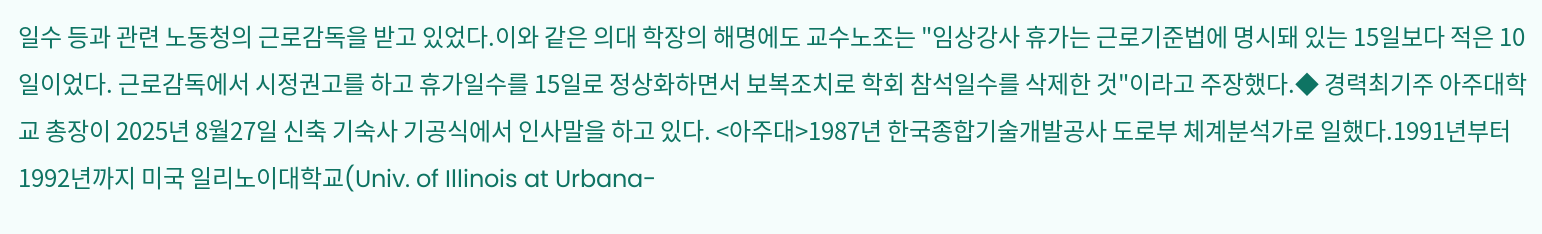일수 등과 관련 노동청의 근로감독을 받고 있었다.이와 같은 의대 학장의 해명에도 교수노조는 "임상강사 휴가는 근로기준법에 명시돼 있는 15일보다 적은 10일이었다. 근로감독에서 시정권고를 하고 휴가일수를 15일로 정상화하면서 보복조치로 학회 참석일수를 삭제한 것"이라고 주장했다.◆ 경력최기주 아주대학교 총장이 2025년 8월27일 신축 기숙사 기공식에서 인사말을 하고 있다. <아주대>1987년 한국종합기술개발공사 도로부 체계분석가로 일했다.1991년부터 1992년까지 미국 일리노이대학교(Univ. of Illinois at Urbana-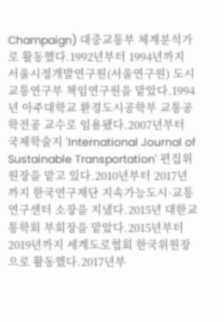Champaign) 대중교통부 체계분석가로 활동했다.1992년부터 1994년까지 서울시정개발연구원(서울연구원) 도시교통연구부 책임연구원을 맡았다.1994년 아주대학교 환경도시공학부 교통공학전공 교수로 임용됐다.2007년부터 국제학술지 'International Journal of Sustainable Transportation' 편집위원장을 맡고 있다.2010년부터 2017년까지 한국연구재단 지속가능도시·교통연구센터 소장을 지냈다.2015년 대한교통학회 부회장을 맡았다.2015년부터 2019년까지 세계도로협회 한국위원장으로 활동했다.2017년부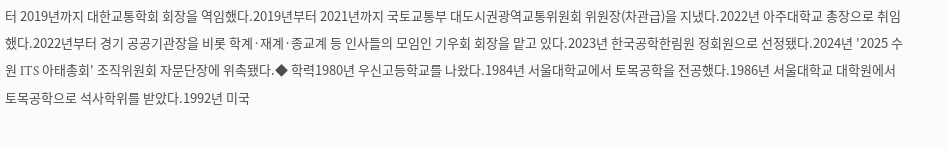터 2019년까지 대한교통학회 회장을 역임했다.2019년부터 2021년까지 국토교통부 대도시권광역교통위원회 위원장(차관급)을 지냈다.2022년 아주대학교 총장으로 취임했다.2022년부터 경기 공공기관장을 비롯 학계·재계·종교계 등 인사들의 모임인 기우회 회장을 맡고 있다.2023년 한국공학한림원 정회원으로 선정됐다.2024년 '2025 수원 ITS 아태총회' 조직위원회 자문단장에 위촉됐다.◆ 학력1980년 우신고등학교를 나왔다.1984년 서울대학교에서 토목공학을 전공했다.1986년 서울대학교 대학원에서 토목공학으로 석사학위를 받았다.1992년 미국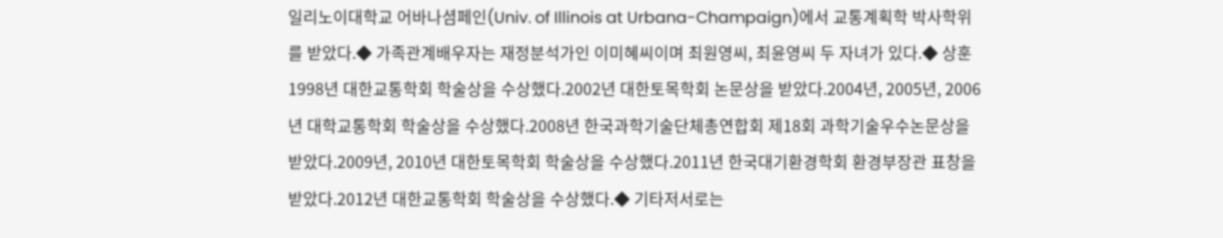일리노이대학교 어바나셤페인(Univ. of Illinois at Urbana-Champaign)에서 교통계획학 박사학위를 받았다.◆ 가족관계배우자는 재정분석가인 이미혜씨이며 최원영씨, 최윤영씨 두 자녀가 있다.◆ 상훈1998년 대한교통학회 학술상을 수상했다.2002년 대한토목학회 논문상을 받았다.2004년, 2005년, 2006년 대학교통학회 학술상을 수상했다.2008년 한국과학기술단체총연합회 제18회 과학기술우수논문상을 받았다.2009년, 2010년 대한토목학회 학술상을 수상했다.2011년 한국대기환경학회 환경부장관 표창을 받았다.2012년 대한교통학회 학술상을 수상했다.◆ 기타저서로는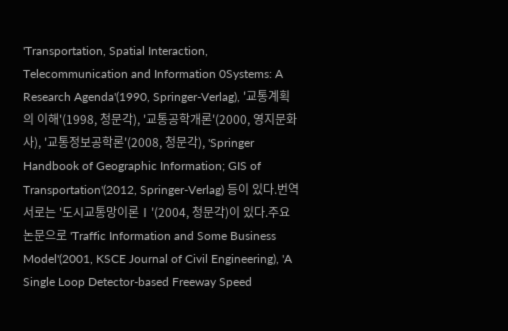'Transportation, Spatial Interaction, Telecommunication and Information 0Systems: A Research Agenda'(1990, Springer-Verlag), '교통계획의 이해'(1998, 청문각), '교통공학개론'(2000, 영지문화사), '교통정보공학론'(2008, 청문각), 'Springer Handbook of Geographic Information; GIS of Transportation'(2012, Springer-Verlag) 등이 있다.번역서로는 '도시교통망이론Ⅰ'(2004, 청문각)이 있다.주요 논문으로 'Traffic Information and Some Business Model'(2001, KSCE Journal of Civil Engineering), 'A Single Loop Detector-based Freeway Speed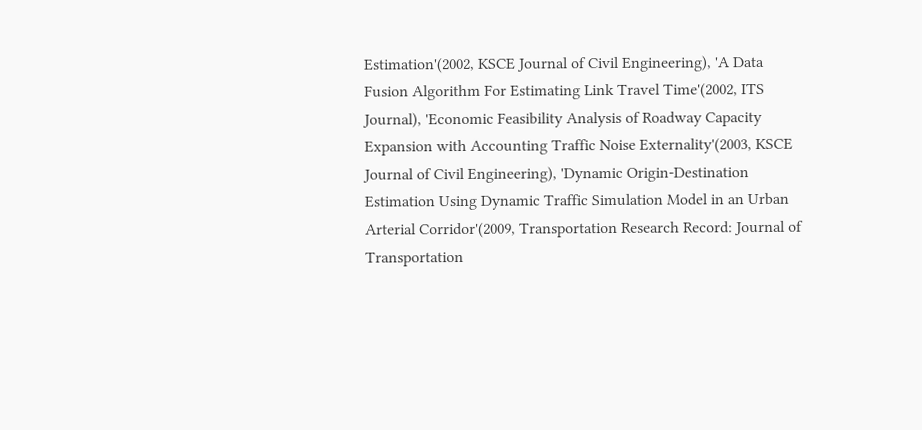Estimation'(2002, KSCE Journal of Civil Engineering), 'A Data Fusion Algorithm For Estimating Link Travel Time'(2002, ITS Journal), 'Economic Feasibility Analysis of Roadway Capacity Expansion with Accounting Traffic Noise Externality'(2003, KSCE Journal of Civil Engineering), 'Dynamic Origin-Destination Estimation Using Dynamic Traffic Simulation Model in an Urban Arterial Corridor'(2009, Transportation Research Record: Journal of Transportation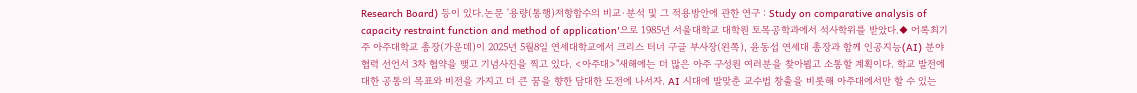Research Board) 등이 있다.논문 '용량(통행)저항함수의 비교·분석 및 그 적용방안에 관한 연구 : Study on comparative analysis of capacity restraint function and method of application'으로 1985년 서울대학교 대학원 토목공학과에서 석사학위를 받았다.◆ 어록최기주 아주대학교 총장(가운데)이 2025년 5월8일 연세대학교에서 크리스 터너 구글 부사장(왼쪽), 윤동섭 연세대 총장과 함께 인공지능(AI) 분야 협력 선언서 3차 협약을 맺고 기념사진을 찍고 있다. <아주대>"새해에는 더 많은 아주 구성원 여러분을 찾아뵙고 소통할 계획이다. 학교 발전에 대한 공통의 목표와 비전을 가지고 더 큰 꿈을 향한 담대한 도전에 나서자. AI 시대에 발맞춘 교수법 창출을 비롯해 아주대에서만 할 수 있는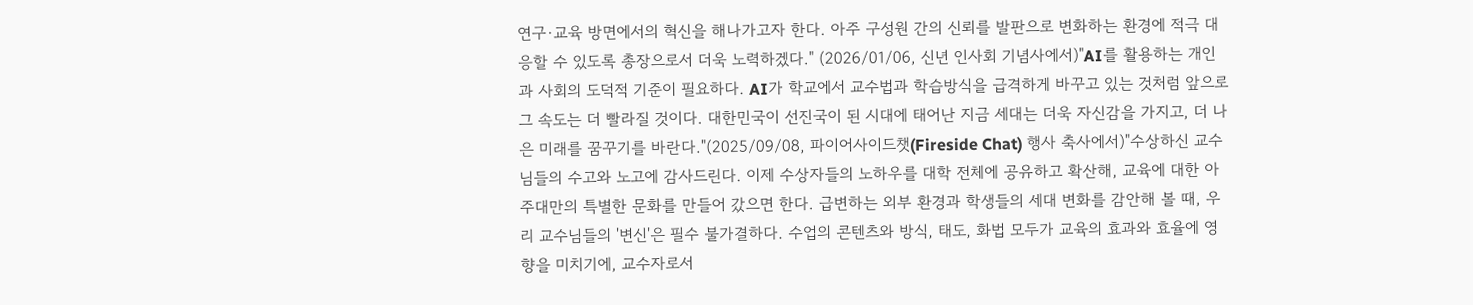연구·교육 방면에서의 혁신을 해나가고자 한다. 아주 구성원 간의 신뢰를 발판으로 변화하는 환경에 적극 대응할 수 있도록 총장으로서 더욱 노력하겠다." (2026/01/06, 신년 인사회 기념사에서)"AI를 활용하는 개인과 사회의 도덕적 기준이 필요하다. AI가 학교에서 교수법과 학습방식을 급격하게 바꾸고 있는 것처럼 앞으로 그 속도는 더 빨라질 것이다. 대한민국이 선진국이 된 시대에 태어난 지금 세대는 더욱 자신감을 가지고, 더 나은 미래를 꿈꾸기를 바란다."(2025/09/08, 파이어사이드챗(Fireside Chat) 행사 축사에서)"수상하신 교수님들의 수고와 노고에 감사드린다. 이제 수상자들의 노하우를 대학 전체에 공유하고 확산해, 교육에 대한 아주대만의 특별한 문화를 만들어 갔으면 한다. 급변하는 외부 환경과 학생들의 세대 변화를 감안해 볼 때, 우리 교수님들의 '변신'은 필수 불가결하다. 수업의 콘텐츠와 방식, 태도, 화법 모두가 교육의 효과와 효율에 영향을 미치기에, 교수자로서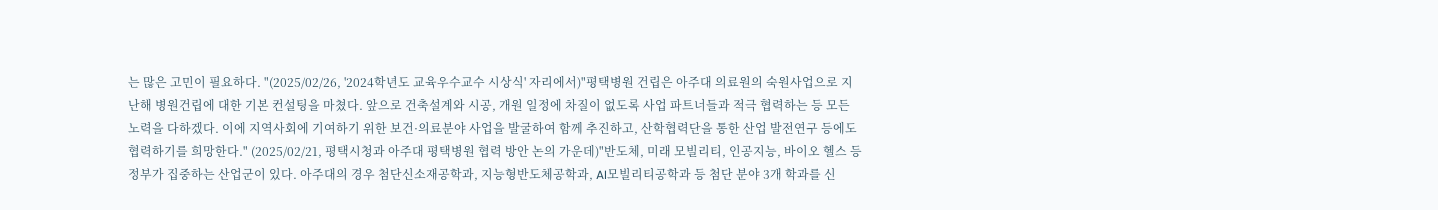는 많은 고민이 필요하다. "(2025/02/26, '2024학년도 교육우수교수 시상식' 자리에서)"평택병원 건립은 아주대 의료원의 숙원사업으로 지난해 병원건립에 대한 기본 컨설팅을 마쳤다. 앞으로 건축설계와 시공, 개원 일정에 차질이 없도록 사업 파트너들과 적극 협력하는 등 모든 노력을 다하겠다. 이에 지역사회에 기여하기 위한 보건·의료분야 사업을 발굴하여 함께 추진하고, 산학협력단을 통한 산업 발전연구 등에도 협력하기를 희망한다." (2025/02/21, 평택시청과 아주대 평택병원 협력 방안 논의 가운데)"반도체, 미래 모빌리티, 인공지능, 바이오 헬스 등 정부가 집중하는 산업군이 있다. 아주대의 경우 첨단신소재공학과, 지능형반도체공학과, AI모빌리티공학과 등 첨단 분야 3개 학과를 신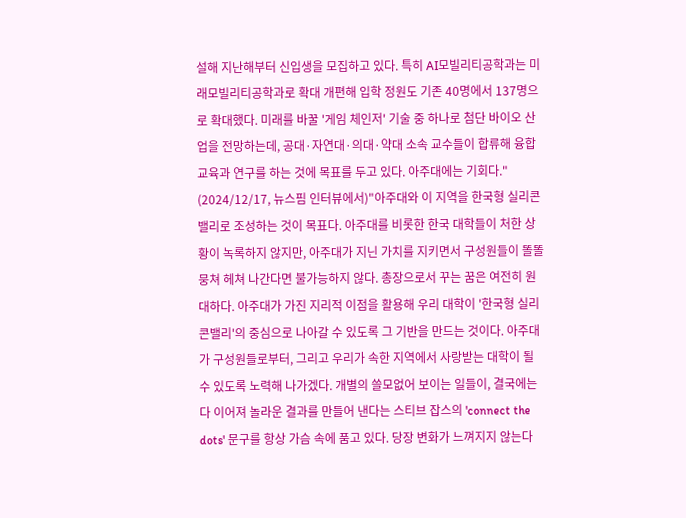설해 지난해부터 신입생을 모집하고 있다. 특히 AI모빌리티공학과는 미래모빌리티공학과로 확대 개편해 입학 정원도 기존 40명에서 137명으로 확대했다. 미래를 바꿀 '게임 체인저' 기술 중 하나로 첨단 바이오 산업을 전망하는데, 공대·자연대·의대·약대 소속 교수들이 합류해 융합 교육과 연구를 하는 것에 목표를 두고 있다. 아주대에는 기회다." (2024/12/17, 뉴스핌 인터뷰에서)"아주대와 이 지역을 한국형 실리콘밸리로 조성하는 것이 목표다. 아주대를 비롯한 한국 대학들이 처한 상황이 녹록하지 않지만, 아주대가 지닌 가치를 지키면서 구성원들이 똘똘 뭉쳐 헤쳐 나간다면 불가능하지 않다. 총장으로서 꾸는 꿈은 여전히 원대하다. 아주대가 가진 지리적 이점을 활용해 우리 대학이 '한국형 실리콘밸리'의 중심으로 나아갈 수 있도록 그 기반을 만드는 것이다. 아주대가 구성원들로부터, 그리고 우리가 속한 지역에서 사랑받는 대학이 될 수 있도록 노력해 나가겠다. 개별의 쓸모없어 보이는 일들이, 결국에는 다 이어져 놀라운 결과를 만들어 낸다는 스티브 잡스의 'connect the dots' 문구를 항상 가슴 속에 품고 있다. 당장 변화가 느껴지지 않는다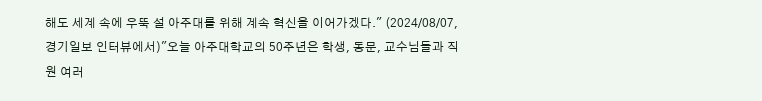해도 세계 속에 우뚝 설 아주대를 위해 계속 혁신을 이어가겠다." (2024/08/07, 경기일보 인터뷰에서)"오늘 아주대학교의 50주년은 학생, 동문, 교수님들과 직원 여러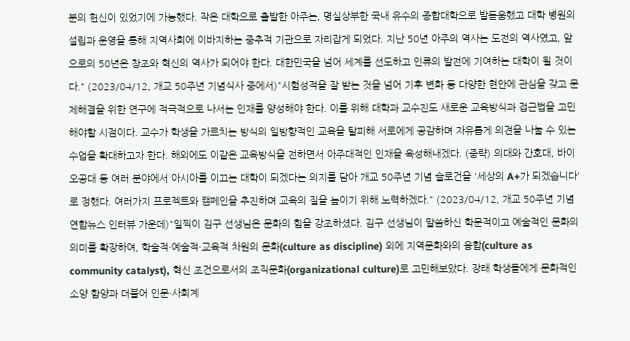분의 헌신이 있었기에 가능했다. 작은 대학으로 출발한 아주는, 명실상부한 국내 유수의 종합대학으로 발돋움했고 대학 병원의 설립과 운영을 통해 지역사회에 이바지하는 중추적 기관으로 자리잡게 되었다. 지난 50년 아주의 역사는 도전의 역사였고, 앞으로의 50년은 창조와 혁신의 역사가 되어야 한다. 대한민국을 넘어 세계를 선도하고 인류의 발전에 기여하는 대학이 될 것이다." (2023/04/12, 개교 50주년 기념식사 중에서)"시험성적을 잘 받는 것을 넘어 기후 변화 등 다양한 현안에 관심을 갖고 문제해결을 위한 연구에 적극적으로 나서는 인재를 양성해야 한다. 이를 위해 대학과 교수진도 새로운 교육방식과 접근법을 고민해야할 시점이다. 교수가 학생을 가르치는 방식의 일방향적인 교육을 탈피해 서로에게 공감하며 자유롭게 의견을 나눌 수 있는 수업을 확대하고자 한다. 해외에도 이같은 교육방식을 전하면서 아주대적인 인재을 육성해내겠다. (중략) 의대와 간호대, 바이오공대 등 여러 분야에서 아시아를 이끄는 대학이 되겠다는 의지를 담아 개교 50주년 기념 슬로건을 '세상의 A+가 되겠습니다'로 정했다. 여러가지 프로젝트와 캠페인을 추진하며 교육의 질을 높이기 위해 노력하겠다." (2023/04/12, 개교 50주년 기념 연합뉴스 인터뷰 가운데)"일찍이 김구 선생님은 문화의 힘을 강조하셨다. 김구 선생님이 말씀하신 학문적이고 예술적인 문화의 의미를 확장하여, 학술적·예술적·교육적 차원의 문화(culture as discipline) 외에 지역문화와의 융합(culture as community catalyst), 혁신 조건으로서의 조직문화(organizational culture)로 고민해보았다. 장래 학생들에게 문화적인 소양 함양과 더불어 인문·사회계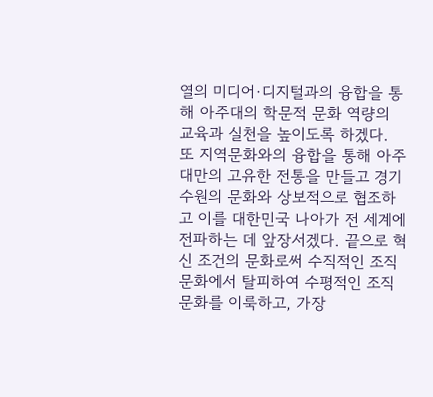열의 미디어·디지털과의 융합을 통해 아주대의 학문적 문화 역량의 교육과 실천을 높이도록 하겠다. 또 지역문화와의 융합을 통해 아주대만의 고유한 전통을 만들고 경기 수원의 문화와 상보적으로 협조하고 이를 대한민국 나아가 전 세계에 전파하는 데 앞장서겠다. 끝으로 혁신 조건의 문화로써 수직적인 조직문화에서 탈피하여 수평적인 조직문화를 이룩하고, 가장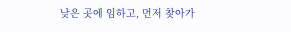낮은 곳에 임하고, 먼저 찾아가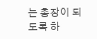는 총장이 되도록 하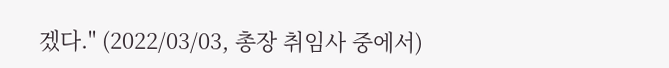겠다." (2022/03/03, 총장 취임사 중에서)